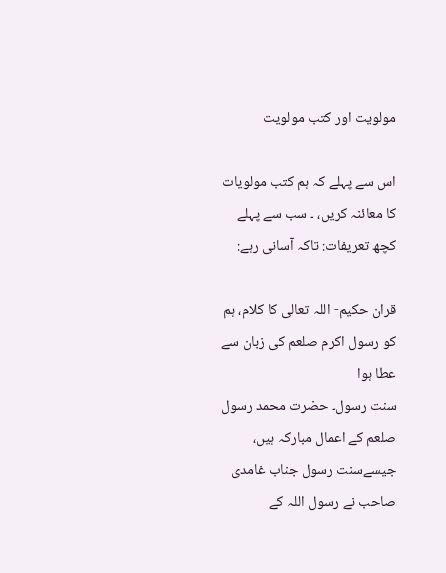مولویت اور کتب مولویت

اس سے پہلے کہ ہم کتب مولویات کا معائنہ کریں، ۔ سب سے پہلے کچھ تعریفات: تاکہ آسانی رہے:

قران حکیم- اللہ تعالی کا کلام، ہم کو رسول اکرم صلعم کی زبان سے عطا ہوا
سنت رسول۔ حضرت محمد رسول صلعم کے اعمال مبارکہ ہیں، جیسےسنت رسول جناب غامدی صاحب نے رسول اللہ کے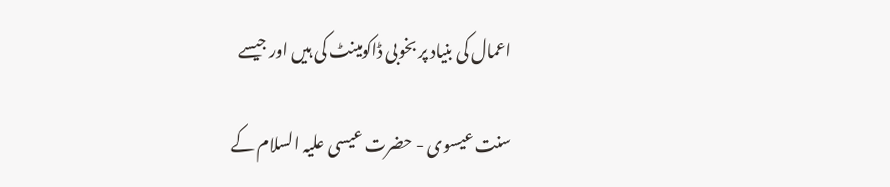اعمال کی بنیاد پر بخوبی ڈاکومینٹ کی ہیں اور جیسے

سنت عیسوی - حضرت عیسی علیہ السلام کے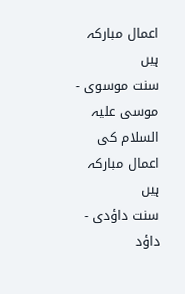اعمال مبارکہ ہیں
سنت موسوی - موسی علیہ السلام کی اعمال مبارکہ ہیں
سنت داؤدی - داؤد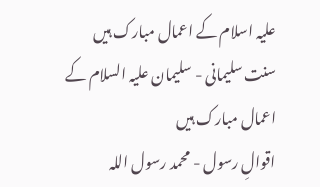علیہ اسلام کے اعمال مبارک ہیں
سنت سلیمانی - سلیمان علیہ السلام کے اعمال مبارک ہیں
اقوالِ رسول - محمد رسول اللہ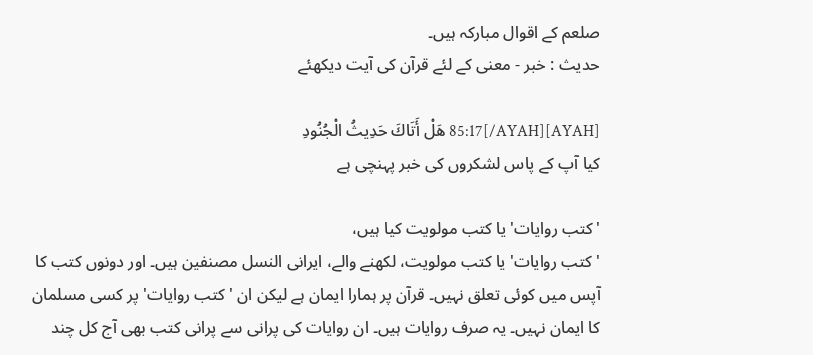صلعم کے اقوال مبارکہ ہیں۔
حدیث : خبر - معنی کے لئے قرآن کی آیت دیکھئے

[AYAH]85:17[/AYAH] هَلْ أَتَاكَ حَدِيثُ الْجُنُودِ
کیا آپ کے پاس لشکروں کی خبر پہنچی ہے

'کتب روایات' یا کتب مولویت کیا ہیں،
'کتب روایات' یا کتب مولویت، لکھنے والے، ایرانی النسل مصنفین ہیں۔ اور دونوں کتب کا آپس میں کوئی تعلق نہیں۔ قرآن پر ہمارا ایمان ہے لیکن ان 'کتب روایات' پر کسی مسلمان کا ایمان نہیں۔ یہ صرف روایات ہیں۔ ان روایات کی پرانی سے پرانی کتب بھی آج کل چند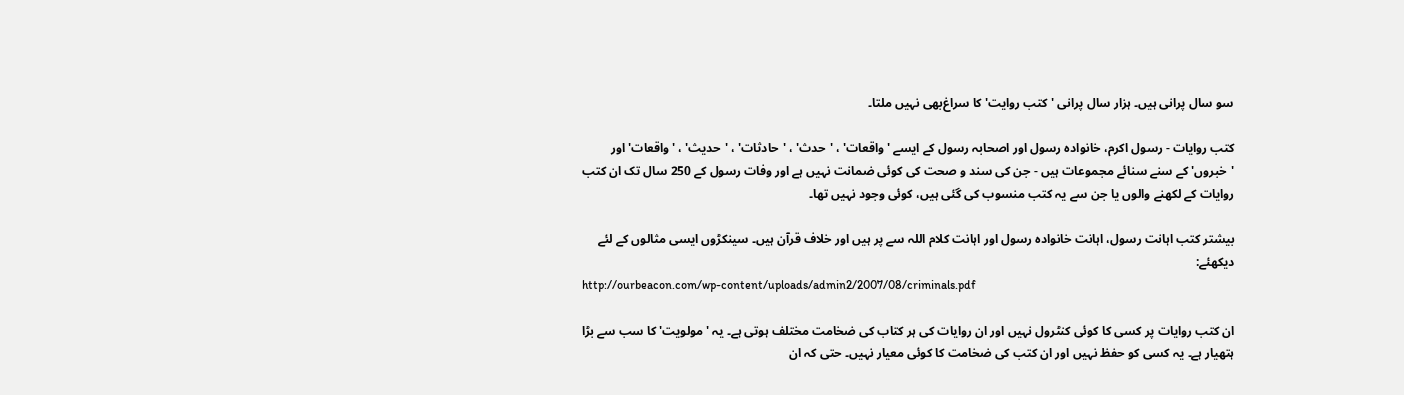سو سال پرانی ہیں۔ ہزار سال پرانی 'کتب روایت' کا سراغ‌بھی نہیں ملتا۔

کتب روایات - رسول اکرم، خانوادہ رسول اور اصحابہ رسول کے ایسے 'واقعات' ، 'حدث' ، 'حادثات' ، 'حدیث' ، 'واقعات' اور 'خبروں' کے سنے سنائے مجموعات ہیں - جن کی سند و صحت کی کوئی ضمانت نہیں ہے اور وفات رسول کے 250 سال تک ان کتب روایات کے لکھنے والوں یا جن سے یہ کتب منسوب کی گئی ہیں، کوئی وجود نہیں تھا۔

بیشتر کتب اہانت رسول، اہانت خانوادہ رسول اور اہانت کلام اللہ سے پر ہیں اور خلاف قرآن ہیں۔ سینکڑوں ایسی مثالوں کے لئے دیکھئے:
http://ourbeacon.com/wp-content/uploads/admin2/2007/08/criminals.pdf

ان کتب روایات پر کسی کا کوئی کنٹرول نہیں اور ان روایات کی ہر کتاب کی ضخامت مختلف ہوتی ہے۔ یہ 'مولویت' کا سب سے بڑا ہتھیار ہے۔ یہ کسی کو حفظ نہیں اور ان کتب کی ضخامت کا کوئی معیار نہیں۔ حتی کہ ان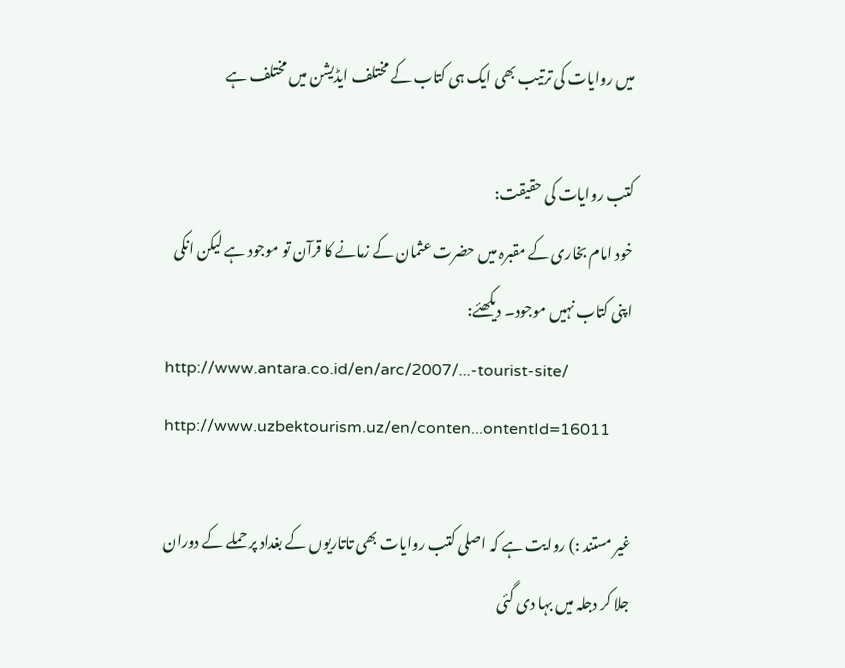میں روایات کی ترتیب بھی ایک ہی کتاب کے مختلف ایڈیشن میں مختلف ہے

کتب روایات کی حقیقت:
خود امام بخاری کے مقبرہ میں حضرت عثمان کے زمانے کا قرآن تو موجود ہے لیکن انکی اپنی کتاب نہیں موجود۔ دیکھئے:
http://www.antara.co.id/en/arc/2007/...-tourist-site/
http://www.uzbektourism.uz/en/conten...ontentId=16011

غیر مستند :) روایت ہے کہ اصلی کتب روایات بھی تاتاریوں کے بغداد پر حملے کے دوران جلا کر دجلہ میں بہا دی گئی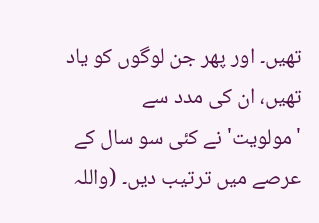تھیں۔ اور پھر جن لوگوں کو یاد تھیں، ان کی مدد سے 'مولویت' نے کئی سو سال کے عرصے میں ترتیب دیں۔ (واللہ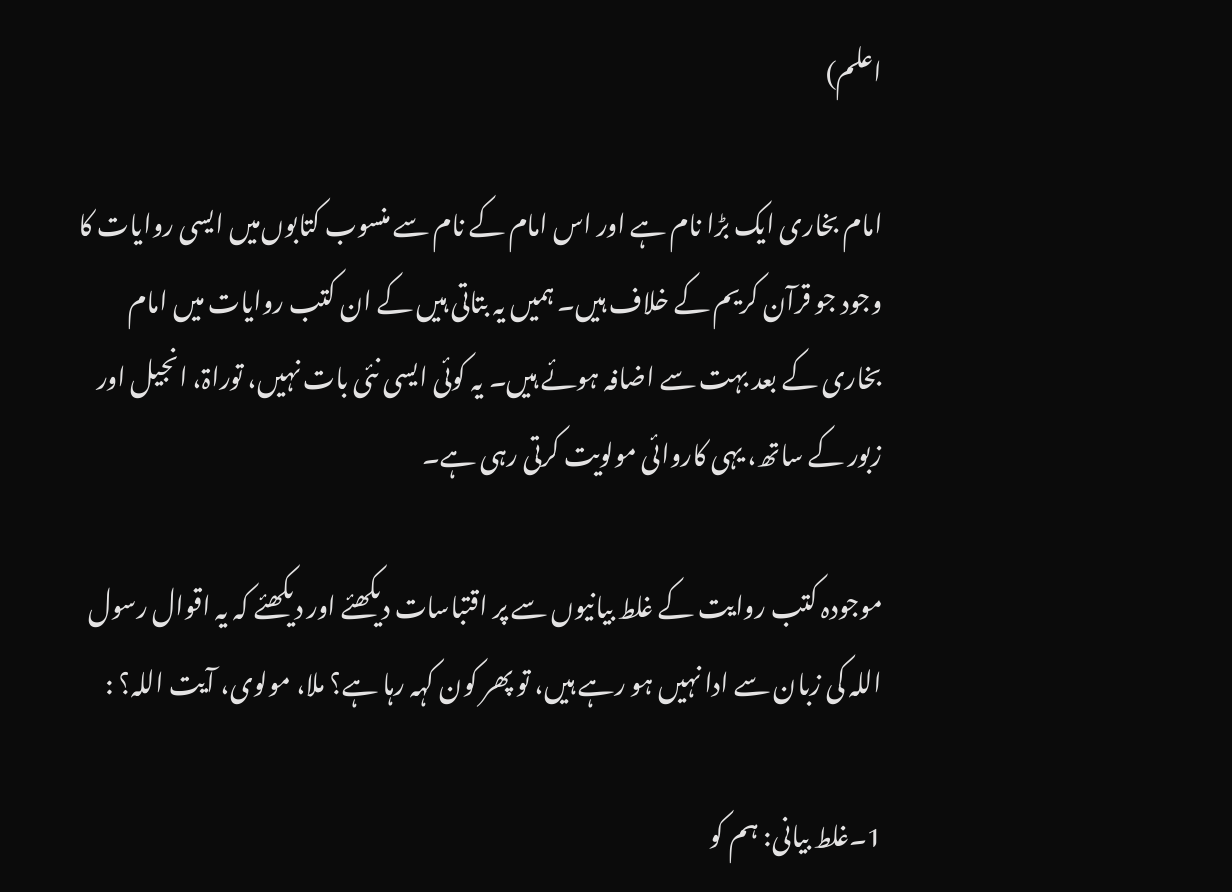اعلم)

امام بخاری ایک بڑا نام ہے اور اس امام کے نام سے منسوب کتابوں‌میں ایسی روایات کا وجود جو قرآن کریم کے خلاف ہیں۔ ہمیں یہ بتاتی ہیں کے ان کتب روایات میں امام بخاری کے بعد بہت سے اضافہ ہوئے ہیں۔ یہ کوئی ایسی نئی بات نہیں، توراۃ، انجیل اور زبور کے ساتھ، یہی کاروائی مولویت کرتی رہی ہے۔

موجودہ کتب روایت کے غلط بیانیوں سے پر اقتباسات دیکھئے اور دیکھئے کہ یہ اقوال رسول اللہ کی زبان سے ادا نہیں ہو رہے ہیں، تو پھر کون کہہ رہا ہے؟ ملا، مولوی، آیت اللہ؟ :

1۔غلط بیانی: ہم کو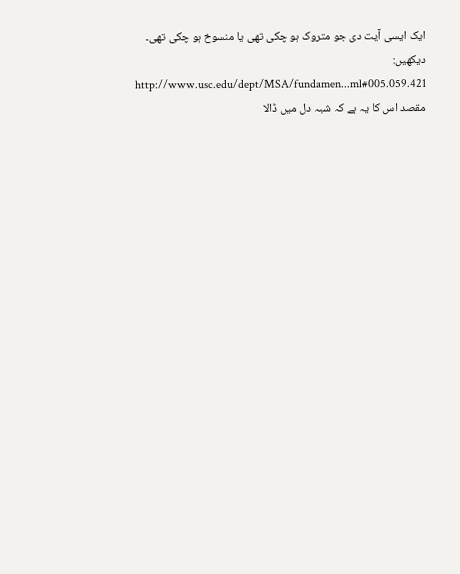ایک ایسی آیت دی جو متروک ہو چکی تھی یا منسوخ ہو چکی تھی۔ دیکھیں:
http://www.usc.edu/dept/MSA/fundamen...ml#005.059.421
مقصد اس کا یہ ہے کہ شبہ دل میں ڈالا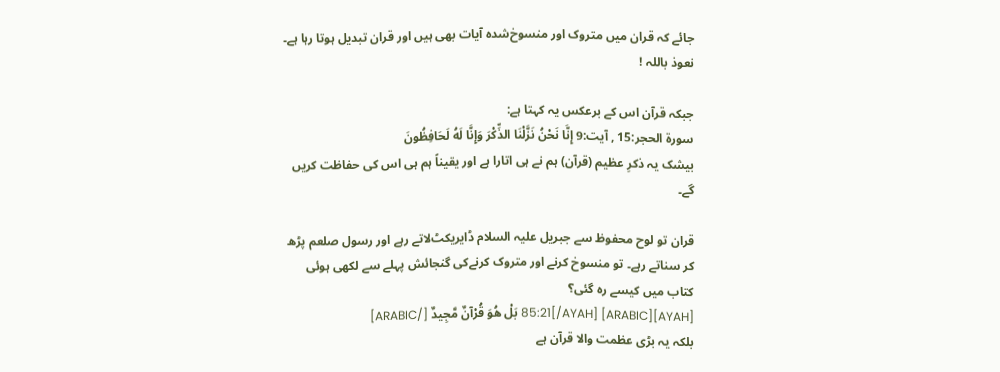جائے کہ قران میں متروک اور منسوخ‌شدہ آیات بھی ہیں اور قران تبدیل ہوتا رہا ہے۔ نعوذ باللہ !

جبکہ قرآن اس کے برعکس یہ کہتا ہے:
سورۃ الحجر:15 , آیت:9 إِنَّا نَحْنُ نَزَّلْنَا الذِّكْرَ وَإِنَّا لَهُ لَحَافِظُونَ
بیشک یہ ذکرِ عظیم (قرآن) ہم نے ہی اتارا ہے اور یقیناً ہم ہی اس کی حفاظت کریں گے۔

قران تو لوح محفوظ سے جبریل علیہ السلام ڈایریکٹ‌لاتے رہے اور رسول صلعم پڑھ کر سناتے رہے۔ تو منسوخ کرنے اور متروک کرنےکی گنجائش پہلے سے لکھی ہوئی کتاب میں کیسے رہ گئی؟
[AYAH]85:21[/AYAH] [ARABIC] بَلْ هُوَ قُرْآنٌ مَّجِيدٌ [/ARABIC]
بلکہ یہ بڑی عظمت والا قرآن ہے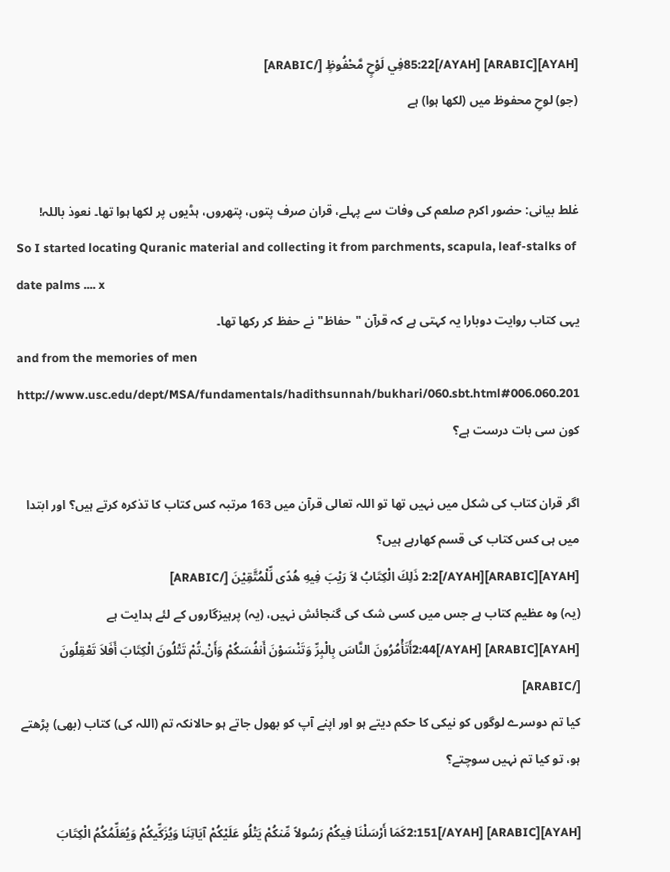[AYAH]85:22[/AYAH] [ARABIC]فِي لَوْحٍ مَّحْفُوظٍ [/ARABIC]
(جو) لوحِ محفوظ میں (لکھا ہوا) ہے


غلط بیانی: حضور اکرم صلعم کی وفات سے پہلے، قران صرف پتوں، پتھروں، ہڈیوں پر لکھا ہوا تھا۔ نعوذ‌ باللہ!
So I started locating Quranic material and collecting it from parchments, scapula, leaf-stalks of date palms .... x
یہی کتاب روایت دوبارا یہ کہتی ہے کہ قرآن "حفاظ" نے حفظ کر رکھا تھا۔
and from the memories of men
http://www.usc.edu/dept/MSA/fundamentals/hadithsunnah/bukhari/060.sbt.html#006.060.201
کون سی بات درست ہے؟

اگر قران کتاب کی شکل میں نہیں تھا تو اللہ تعالی قرآن میں 163 مرتبہ کس کتاب کا تذکرہ کرتے ہیں؟ اور ابتدا میں ہی کس کتاب کی قسم کھارہے ہیں؟
[AYAH]2:2[/AYAH][ARABIC] ذَلِكَ الْكِتَابُ لاَ رَيْبَ فِيهِ هُدًى لِّلْمُتَّقِيْنَ [/ARABIC]
(یہ) وہ عظیم کتاب ہے جس میں کسی شک کی گنجائش نہیں، (یہ) پرہیزگاروں کے لئے ہدایت ہے
[AYAH]2:44[/AYAH] [ARABIC]أَتَأْمُرُونَ النَّاسَ بِالْبِرِّ وَتَنْسَوْنَ أَنفُسَكُمْ وَأَنْ۔تُمْ تَتْلُونَ الْكِتَابَ أَفَلاَ تَعْقِلُونَ [/ARABIC]
کیا تم دوسرے لوگوں کو نیکی کا حکم دیتے ہو اور اپنے آپ کو بھول جاتے ہو حالانکہ تم (اللہ کی) کتاب (بھی) پڑھتے ہو، تو کیا تم نہیں سوچتے؟

[AYAH]2:151[/AYAH] [ARABIC]كَمَا أَرْسَلْنَا فِيكُمْ رَسُولاً مِّنكُمْ يَتْلُو عَلَيْكُمْ آيَاتِنَا وَيُزَكِّيكُمْ وَيُعَلِّمُكُمُ الْكِتَابَ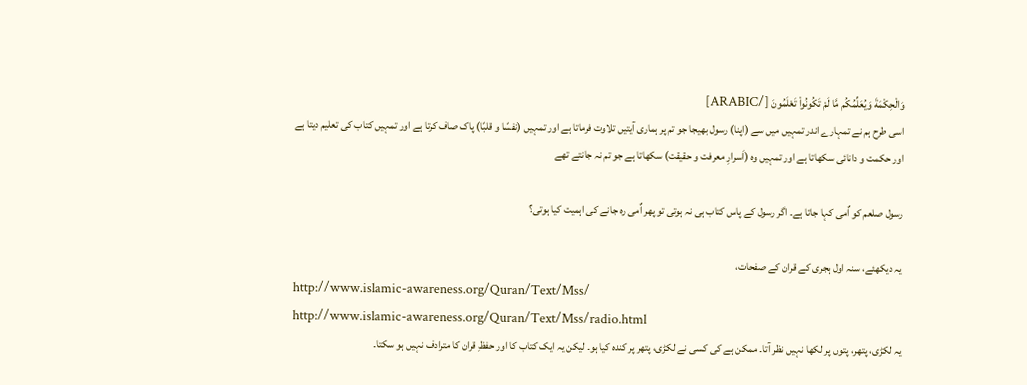وَالْحِكْمَةَ وَيُعَلِّمُكُم مَّا لَمْ تَكُونُواْ تَعْلَمُونَ [/ARABIC]
اسی طرح ہم نے تمہارے اندر تمہیں میں سے (اپنا) رسول بھیجا جو تم پر ہماری آیتیں تلاوت فرماتا ہے اور تمہیں (نفسًا و قلبًا) پاک صاف کرتا ہے اور تمہیں کتاب کی تعلیم دیتا ہے اور حکمت و دانائی سکھاتا ہے اور تمہیں وہ (اَسرارِ معرفت و حقیقت) سکھاتا ہے جو تم نہ جانتے تھے

رسول صلعم کو اٌمی کہا جاتا ہے۔ اگر رسول کے پاس کتاب ہی نہ ہوتی تو پھر اٌمی رہ جانے کی اہمیت کیا ہوتی؟

یہ دیکھئے، سنہ اول ہجری کے قران کے صفحات،
http://www.islamic-awareness.org/Quran/Text/Mss/
http://www.islamic-awareness.org/Quran/Text/Mss/radio.html
یہ لکڑی، پتھر، پتوں پر لکھا نہیں نظر آتا۔ ممکن ہے کی کسی نے لکڑی، پتھر پر کندہ کیا ہو۔ لیکن یہ ایک کتاب کا اور حفظِ قران کا مترادف نہیں ہو سکتا۔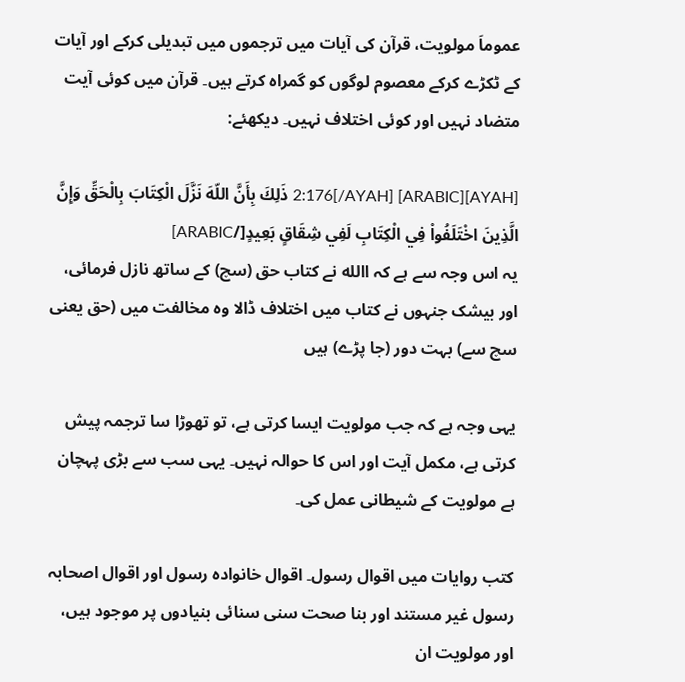عموماَ مولویت، قرآن کی آیات میں ترجموں میں تبدیلی کرکے اور آیات کے ٹکڑے کرکے معصوم لوگوں کو گمراہ کرتے ہیں۔ قرآن میں کوئی آیت متضاد نہیں اور کوئی اختلاف نہیں۔ دیکھئے:

[AYAH]2:176[/AYAH] [ARABIC] ذَلِكَ بِأَنَّ اللّهَ نَزَّلَ الْكِتَابَ بِالْحَقِّ وَإِنَّ الَّذِينَ اخْتَلَفُواْ فِي الْكِتَابِ لَفِي شِقَاقٍ بَعِيدٍ[/ARABIC]
یہ اس وجہ سے ہے کہ االله نے کتاب حق (سچ) کے ساتھ نازل فرمائی، اور بیشک جنہوں نے کتاب میں اختلاف ڈالا وہ مخالفت میں (حق یعنی سچ سے) بہت دور (جا پڑے) ہیں

یہی وجہ ہے کہ جب مولویت ایسا کرتی ہے، تو تھوڑا سا ترجمہ پیش کرتی ہے، مکمل آیت اور اس کا حوالہ نہیں۔ یہی سب سے بڑی پہچان ہے مولویت کے شیطانی عمل کی۔

کتب روایات میں اقوال رسول۔ اقوال خانوادہ رسول اور اقوال اصحابہ رسول غیر مستند اور بنا صحت سنی سنائی بنیادوں پر موجود ہیں، اور مولویت ان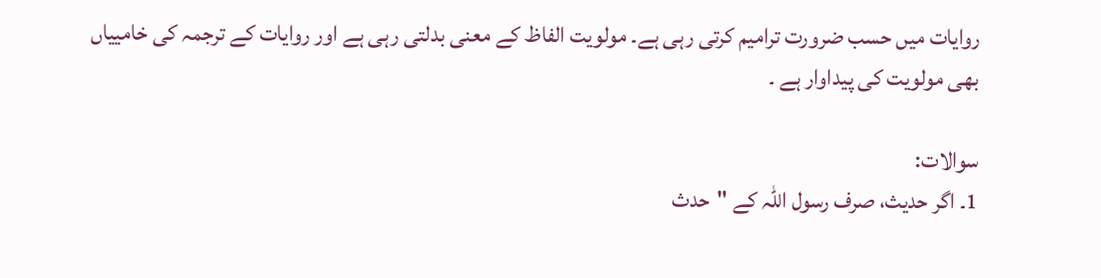روایات میں حسب ضرورت ترامیم کرتی رہی ہے۔ مولویت الفاظ کے معنی بدلتی رہی ہے اور روایات کے ترجمہ کی خامییاں بھی مولویت کی پیداوار ہے ۔

سوالات:
1۔ اگر حدیث، صرف رسول اللہ کے "حدث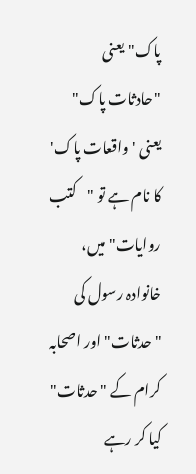پاک" یعنی "حادثات پاک" یعنی 'واقعات پاک' کا نام ہے تو "کتب روایات" میں، خانوادہ رسول کی "حدثات" اور اصحابہ کرام کے "حدثات" کیا کر رہے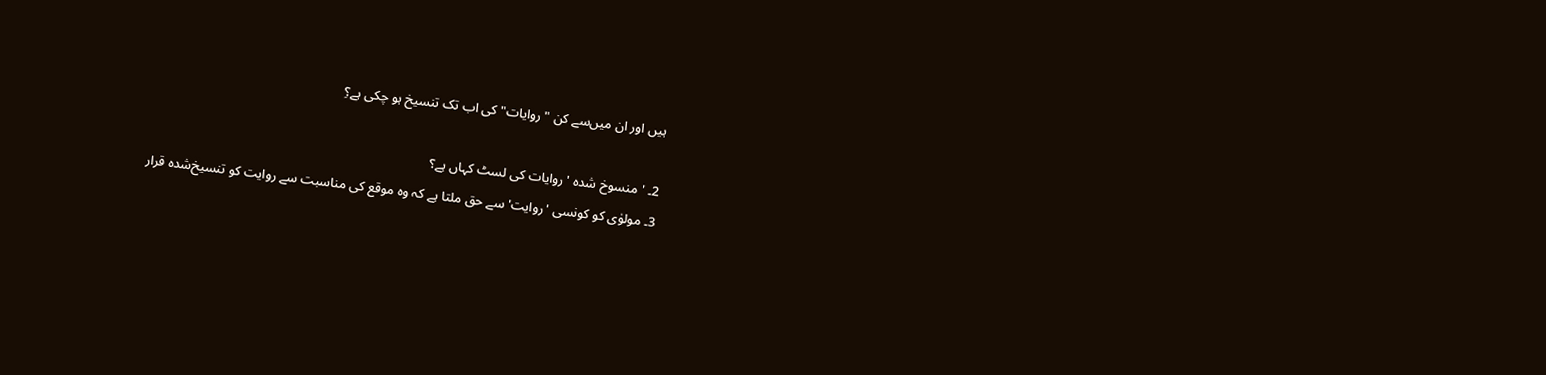ہیں اور ان میں‌سے کن "روایات" کی اب تک تنسیخ ہو چکی ہے؟ِ

2۔ 'منسوخ شدہ ' روایات کی لسٹ کہاں ‌ہے؟
3۔ مولوٰ‌ی کو کونسی 'روایت' سے حق ملتا ہے کہ وہ موقع کی مناسبت سے روایت کو تنسیخ‌شدہ قرار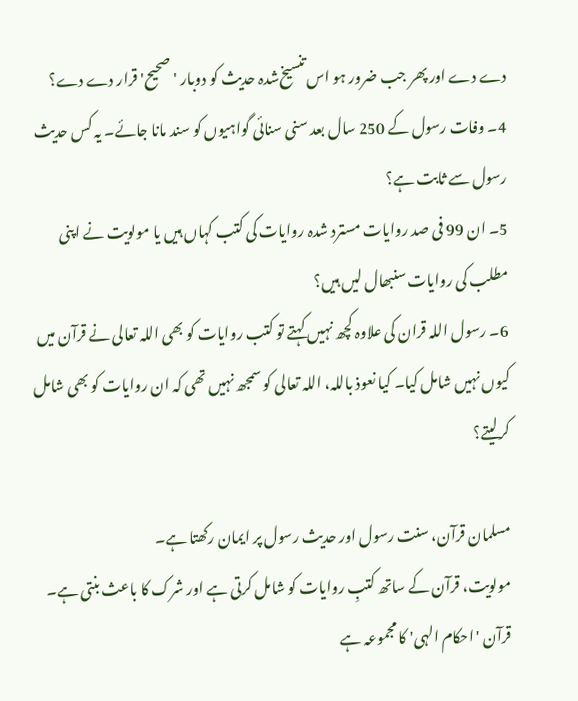دے دے اور پھر جب ضرور ہو اس تنسیخ‌شدہ حدیث کو دوبار 'صحیح' قرار دے دے؟
4۔ وفات رسول کے 250 سال بعد سنی سنائی گواہیوں کو سند مانا جائے۔ یہ کس حدیث رسول سے ثابت ہے؟
5۔ ان 99 فی صد روایات مسترد شدہ روایات کی کتب کہاں ہیں یا مولویت نے اپنی مطلب کی روایات سنبھال لیں ہیں؟
6۔ رسول اللہ قران کی علاوہ کچھ نہیں کہتے تو کتب روایات کو بھی اللہ تعالی نے قرآن میں کیوں نہیں شامل کیا۔ کیا نعوذ باللہ، اللہ تعالی کو سمجھ نہیں تھی کہ ان روایات کو بھی شامل کرلیتے؟

مسلمان قرآن، سنت رسول اور حدیث رسول پر ایمان رکھتا ہے۔
مولویت، قرآن کے ساتھ کتبِ روایات کو شامل کرتی ہے اور شرک کا باعث بنتی ہے۔ قرآن 'احکام الہی' کا مجموعہ ہے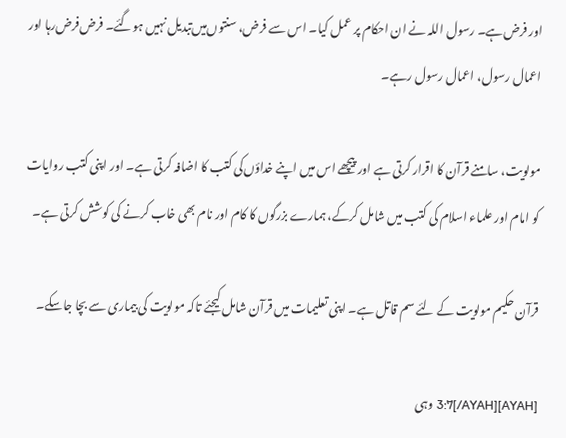اور فرض‌ہے۔ رسول اللہ نے ان احکام پر عمل کیا۔ اس سے فرض، سنتوں‌میں‌تبدیل نہیں ہوگئے۔ فرض‌فرض‌رہا اور اعمال رسول، اعمال رسول رہے۔

مولویت، سامنے قرآن کا اقرار کرتی ہے اور پیچھے اس میں اپنے خداؤں‌کی کتب کا اضافہ کرتی ہے۔ اور اپنی کتب روایات کو امام اور علماء اسلام کی کتب میں شامل کرکے، ہمارے بزرگوں کا کام اور نام بھی خاب کرنے کی کوشش کرتی ہے۔

قرآن حکیم مولویت کے لئے سم قاتل ہے۔ اپنی تعلیمات میں قرآن شامل کیجئے تاکہ مولویت کی بیماری سے بچا جاسکے۔

[AYAH]3:7[/AYAH] وہی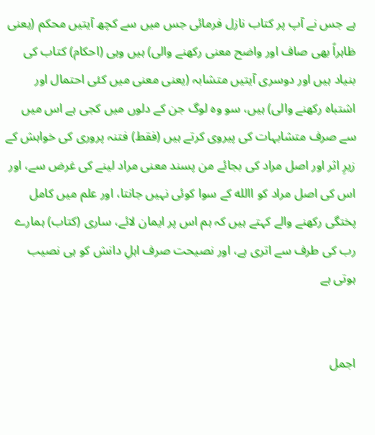ہے جس نے آپ پر کتاب نازل فرمائی جس میں سے کچھ آیتیں محکم (یعنی ظاہراً بھی صاف اور واضح معنی رکھنے والی) ہیں وہی (احکام) کتاب کی بنیاد ہیں اور دوسری آیتیں متشابہ (یعنی معنی میں کئی احتمال اور اشتباہ رکھنے والی) ہیں، سو وہ لوگ جن کے دلوں میں کجی ہے اس میں سے صرف متشابہات کی پیروی کرتے ہیں (فقط) فتنہ پروری کی خواہش کے زیرِ اثر اور اصل مراد کی بجائے من پسند معنی مراد لینے کی غرض سے، اور اس کی اصل مراد کو االله کے سوا کوئی نہیں جانتا، اور علم میں کامل پختگی رکھنے والے کہتے ہیں کہ ہم اس پر ایمان لائے، ساری (کتاب) ہمارے رب کی طرف سے اتری ہے، اور نصیحت صرف اہلِ دانش کو ہی نصیب ہوتی ہے


اجمل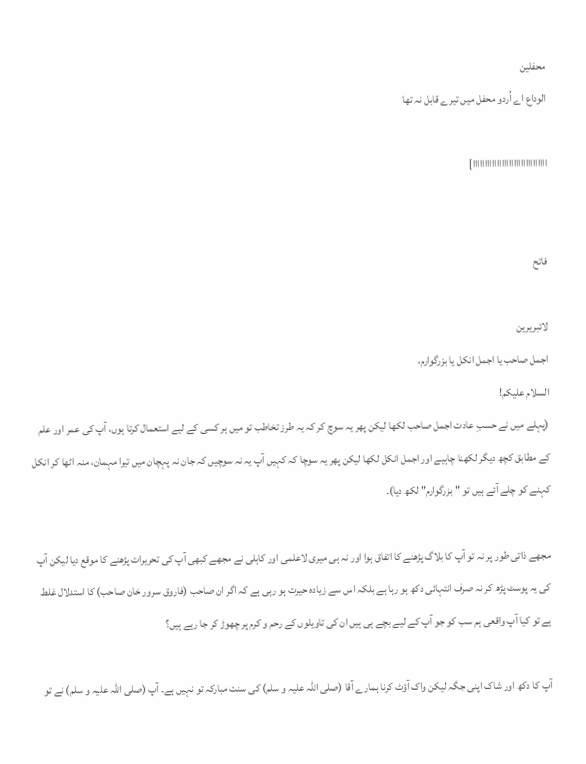محفلین
الوداع اے اُردو محفل میں تیرے قابل نہ تھا

ااااااااااااااااااااااااااااااا]


فاتح

لائبریرین
اجمل صاحب یا اجمل انکل یا بزرگوارم،
السلام علیکم!
(پہلے میں نے حسبِ عادت اجمل صاحب لکھا لیکن پھر یہ سوچ کر کہ یہ طرز تخاطب تو میں ہر کسی کے لیے استعمال کرتا ہوں، آپ کی عمر اور علم کے مطابق کچھ دیگر لکھنا چاہیے اور اجمل انکل لکھا لیکن پھر یہ سوچا کہ کہیں آپ یہ نہ سوچیں کہ جان نہ پہچان میں تیرا مہمان، منہ اٹھا کر انکل کہنے کو چلے آئے ہیں تو "بزرگوارم" لکھ دیا)۔

مجھے ذاتی طور پر نہ تو آپ کا بلاگ پڑھنے کا اتفاق ہوا اور نہ ہی میری لاعلمی اور کاہلی نے مجھے کبھی آپ کی تحریرات پڑھنے کا موقع دیا لیکن آپ کی یہ پوسٹ پڑھ کر نہ صرف انتہائی دکھ ہو رہا ہے بلکہ اس سے زیادہ حیرت ہو رہی ہے کہ اگر ان صاحب (فاروق سرور خان صاحب) کا استدلال غلط ہے تو کیا آپ واقعی ہم سب کو جو آپ کے لیے بچے ہی ہیں ان کی تاویلوں کے رحم و کرم پر چھوڑ کر جا رہے ہیں؟

آپ کا دکھ اور شاک اپنی جگہ لیکن واک آؤٹ کرنا ہمارے آقا (صلی اللہ علیہ و سلم) کی سنت مبارکہ تو نہیں ہے۔ آپ (صلی اللہ علیہ و سلم) نے تو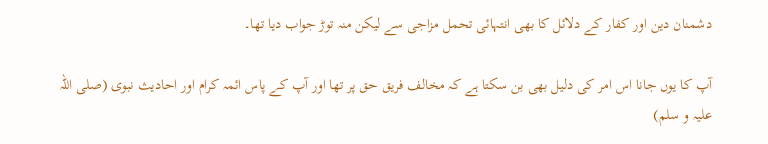دشمنان دین اور کفار کے دلائل کا بھی انتہائی تحمل مزاجی سے لیکن منہ توڑ جواب دیا تھا۔

آپ کا یوں جانا اس امر کی دلیل بھی بن سکتا ہے کہ مخالف فریق حق پر تھا اور آپ کے پاس ائمہ کرام اور احادیث نبوی (صلی اللہ علیہ و سلم)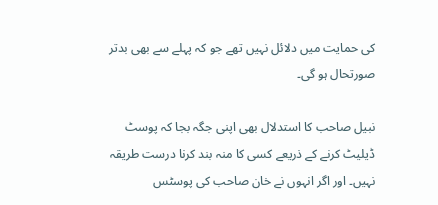کی حمایت میں دلائل نہیں تھے جو کہ پہلے سے بھی بدتر صورتحال ہو گی۔

نبیل صاحب کا استدلال بھی اپنی جگہ بجا کہ پوسٹ ڈیلیٹ کرنے کے ذریعے کسی کا منہ بند کرنا درست طریقہ نہیں۔ اور اگر انہوں نے خان صاحب کی پوسٹس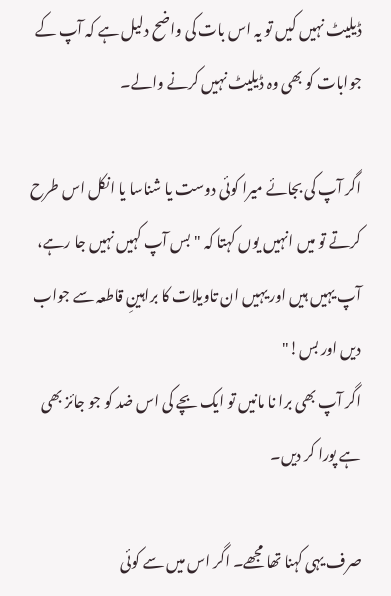ڈیلیٹ نہیں کیں تو یہ اس بات کی واضح دلیل ہے کہ آپ کے جوابات کو بھی وہ ڈیلیٹ نہیں کرنے والے۔

اگر آپ کی بجائے میرا کوئی دوست یا شناسا یا انکل اس طرح کرتے تو میں انہیں یوں کہتا کہ "بس آپ کہیں نہیں جا رہے، آپ یہیں ہیں اور یہیں ان تاویلات کا براہینِ قاطعہ سے جواب دیں اور بس!"
اگر آپ بھی برا نا مانیں تو ایک بچے کی اس ضد کو جو جائز بھی ہے پورا کر دیں۔

صرف یہی کہنا تھا مجھے۔ اگر اس میں سے کوئی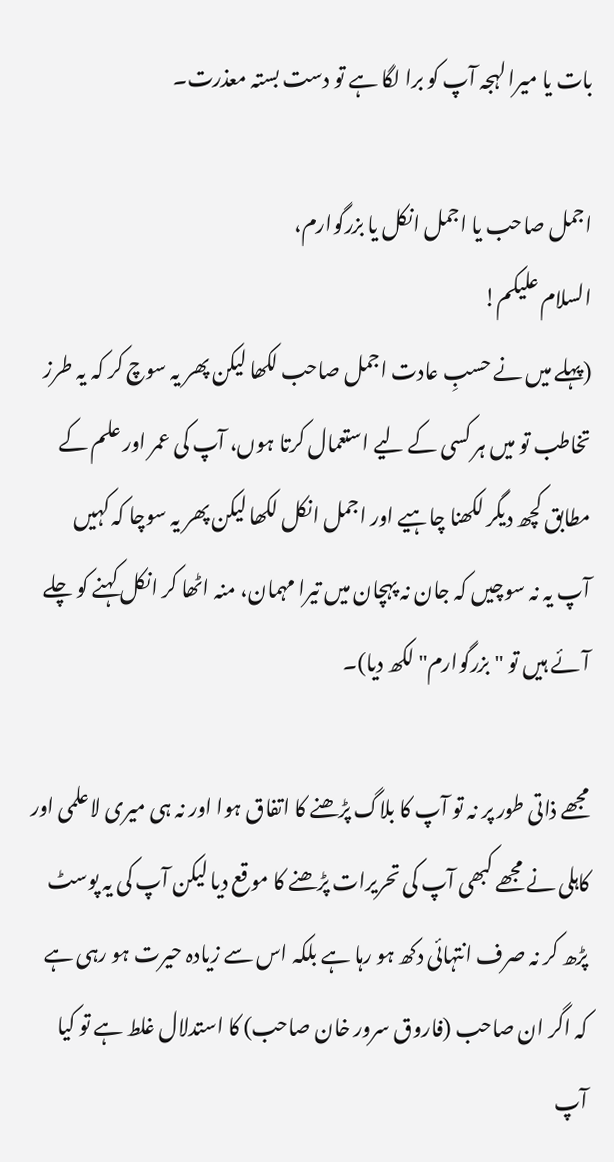بات یا میرا لہجہ آپ کو برا لگا ہے تو دست بستہ معذرت۔

اجمل صاحب یا اجمل انکل یا بزرگوارم،
السلام علیکم!
(پہلے میں نے حسبِ عادت اجمل صاحب لکھا لیکن پھر یہ سوچ کر کہ یہ طرز تخاطب تو میں ہر کسی کے لیے استعمال کرتا ہوں، آپ کی عمر اور علم کے مطابق کچھ دیگر لکھنا چاہیے اور اجمل انکل لکھا لیکن پھر یہ سوچا کہ کہیں آپ یہ نہ سوچیں کہ جان نہ پہچان میں تیرا مہمان، منہ اٹھا کر انکل کہنے کو چلے آئے ہیں تو "بزرگوارم" لکھ دیا)۔

مجھے ذاتی طور پر نہ تو آپ کا بلاگ پڑھنے کا اتفاق ہوا اور نہ ہی میری لاعلمی اور کاہلی نے مجھے کبھی آپ کی تحریرات پڑھنے کا موقع دیا لیکن آپ کی یہ پوسٹ پڑھ کر نہ صرف انتہائی دکھ ہو رہا ہے بلکہ اس سے زیادہ حیرت ہو رہی ہے کہ اگر ان صاحب (فاروق سرور خان صاحب) کا استدلال غلط ہے تو کیا آپ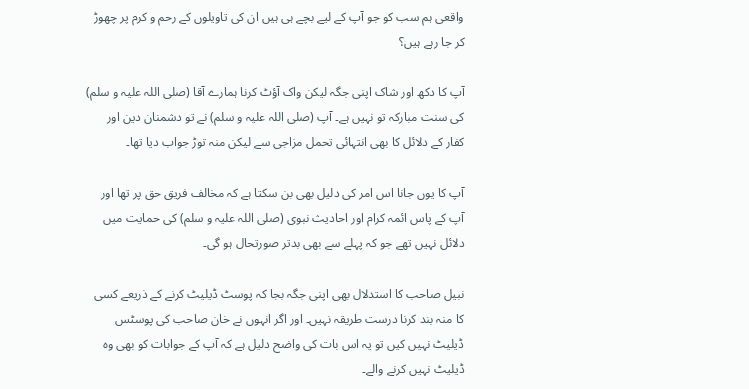واقعی ہم سب کو جو آپ کے لیے بچے ہی ہیں ان کی تاویلوں کے رحم و کرم پر چھوڑ کر جا رہے ہیں؟

آپ کا دکھ اور شاک اپنی جگہ لیکن واک آؤٹ کرنا ہمارے آقا (صلی اللہ علیہ و سلم) کی سنت مبارکہ تو نہیں ہے۔ آپ (صلی اللہ علیہ و سلم) نے تو دشمنان دین اور کفار کے دلائل کا بھی انتہائی تحمل مزاجی سے لیکن منہ توڑ جواب دیا تھا۔

آپ کا یوں جانا اس امر کی دلیل بھی بن سکتا ہے کہ مخالف فریق حق پر تھا اور آپ کے پاس ائمہ کرام اور احادیث نبوی (صلی اللہ علیہ و سلم) کی حمایت میں دلائل نہیں تھے جو کہ پہلے سے بھی بدتر صورتحال ہو گی۔

نبیل صاحب کا استدلال بھی اپنی جگہ بجا کہ پوسٹ ڈیلیٹ کرنے کے ذریعے کسی کا منہ بند کرنا درست طریقہ نہیں۔ اور اگر انہوں نے خان صاحب کی پوسٹس ڈیلیٹ نہیں کیں تو یہ اس بات کی واضح دلیل ہے کہ آپ کے جوابات کو بھی وہ ڈیلیٹ نہیں کرنے والے۔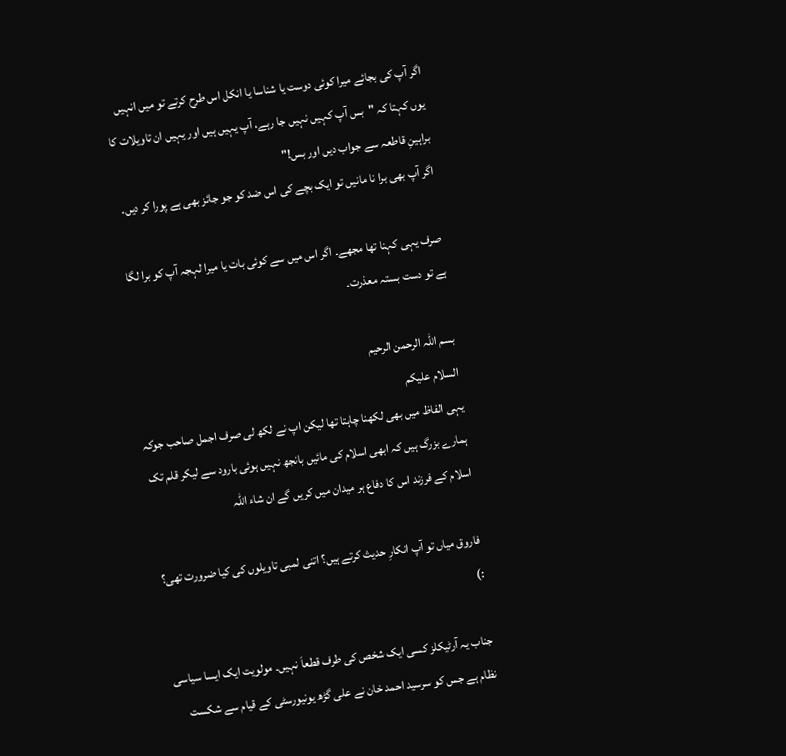اگر آپ کی بجائے میرا کوئی دوست یا شناسا یا انکل اس طرح کرتے تو میں انہیں یوں کہتا کہ "بس آپ کہیں نہیں جا رہے، آپ یہیں ہیں اور یہیں ان تاویلات کا براہینِ قاطعہ سے جواب دیں اور بس!"
اگر آپ بھی برا نا مانیں تو ایک بچے کی اس ضد کو جو جائز بھی ہے پورا کر دیں۔

صرف یہی کہنا تھا مجھے۔ اگر اس میں سے کوئی بات یا میرا لہجہ آپ کو برا لگا ہے تو دست بستہ معذرت۔

بسم اللہ الرحمن الرحیم
السلام علیکم
یہی الفاظ میں بھی لکھنا چاہتا تھا لیکن اپ نے لکھ لی صرف اجمل صاحب جوکہ ہمارے بزرگ ہیں کہ ابھی اسلام کی مائیں بانجھ نہیں ہوئی بارود سے لیکر قلم تک اسلام کے فرزند اس کا دفاع ہر میدان میں کریں گے ان شاء اللہ

فاروق میاں تو آپ انکارِ حدیث کرتے ہیں؟ اتنی لمبی تاویلوں کی کیا ضرورت تھی؟ :)

جناب یہ آرٹیکلز کسی ایک شخص کی طرف قطعاَ نہیں۔ مولویت ایک ایسا سیاسی نظام ہے جس کو سرسید احمد خان نے علی گڑھ یونیورسٹی کے قیام سے شکست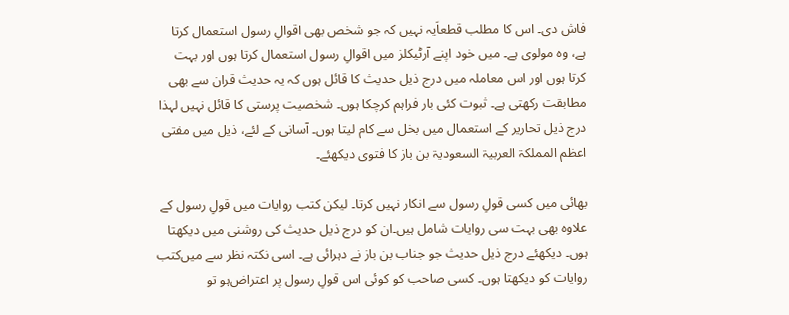فاش دی۔ اس کا مطلب قطعاَ‌یہ نہیں کہ جو شخص بھی اقوالِ رسول استعمال کرتا ہے، وہ مولوی ہے۔ میں خود اپنے آرٹیکلز میں اقوالِ رسول استعمال کرتا ہوں اور بہت کرتا ہوں اور اس معاملہ میں درج ذیل حدیث کا قائل ہوں کہ یہ حدیث قران سے بھی مطابقت رکھتی ہے۔ ثبوت کئی بار فراہم کرچکا ہوں۔ شخصیت پرستی کا قائل نہیں لہذا درج ذیل تحاریر کے استعمال میں بخل سے کام لیتا ہوں۔ آسانی کے لئے، ذیل میں مفتی اعظم المملکۃ العربیۃ السعودیۃ بن باز کا فتوی دیکھئے۔

بھائی میں کسی قولِ رسول سے انکار نہیں کرتا۔ لیکن کتب روایات میں قولِ رسول کے علاوہ بھی بہت سی روایات شامل ہیں۔ان کو درج ذیل حدیث کی روشنی میں دیکھتا ہوں۔ دیکھئے درج ذیل حدیث جو جناب بن باز نے دہرائی ہے۔ اسی نکتہ نظر سے میں‌کتب روایات کو دیکھتا ہوں۔ کسی صاحب کو کوئی اس قولِ رسول پر اعتراض‌ہو تو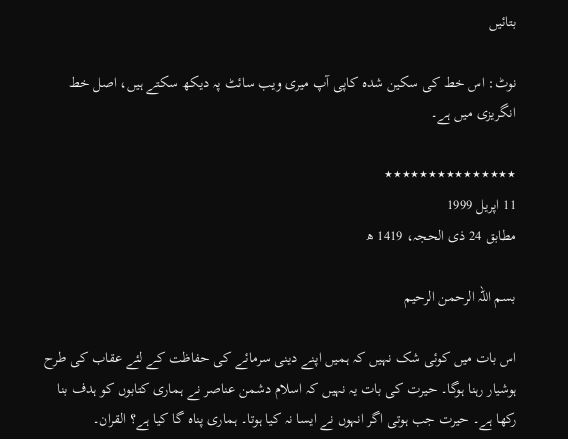بتائیں

نوٹ: اس خط کی سکین شدہ کاپی آپ میری ویب سائٹ پہ دیکھ سکتے ہیں، اصل خط انگریزی میں ہے۔

٭٭٭٭٭٭٭٭٭٭٭٭٭٭٭
11 اپریل 1999
مطابق 24 ذی الحجہ، 1419 ھ

بسم اللہ الرحمن الرحیم

اس بات میں کوئی شک نہیں کہ ہمیں اپنے دینی سرمائے کی حفاظت کے لئے عقاب کی طرح ہوشیار رہنا ہوگا۔ حیرت کی بات یہ نہیں کہ اسلام دشمن عناصر نے ہماری کتابوں کو ہدف بنا رکھا ہے۔ حیرت جب ہوتی اگر انہوں نے ایسا نہ کیا ہوتا۔ ہماری پناہ گا کیا ہے؟ القران۔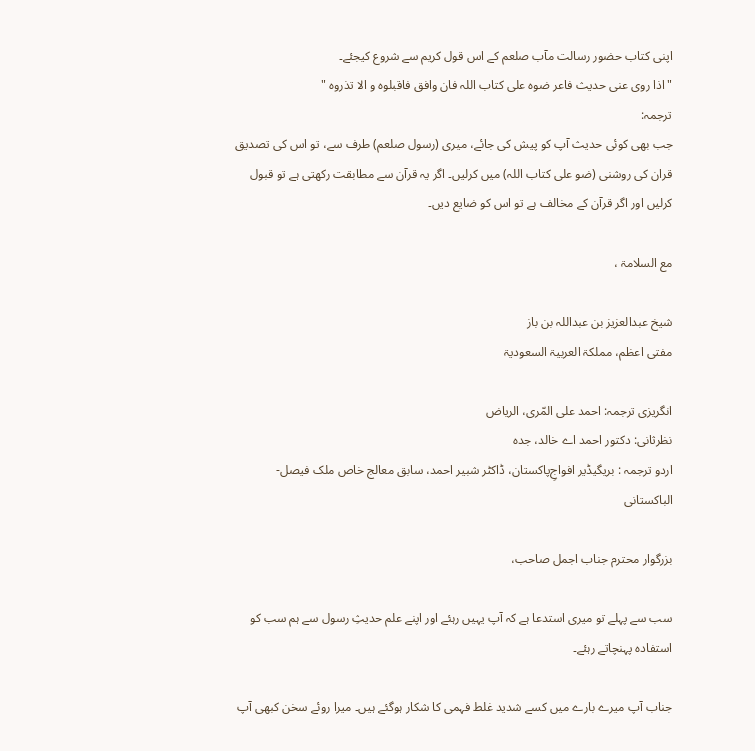اپنی کتاب حضور رسالت مآب صلعم کے اس قول کریم سے شروع کیجئے۔
"اذا روی عنی حدیث فاعر ضوہ علی کتاب اللہ فان وافق فاقبلوہ و الا تذروہ "
ترجمہ:
جب بھی کوئی حدیث آپ کو پیش کی جائے، میری (رسول صلعم) طرف سے، تو اس کی تصدیق قران کی روشنی (ضو علی کتاب اللہ) میں کرلیں۔ اگر یہ قرآن سے مطابقت رکھتی ہے تو قبول کرلیں اور اگر قرآن کے مخالف ہے تو اس کو ضایع دیں۔

مع السلامۃ ،

شیخ عبدالعزیز بن عبداللہ بن باز
مفتی اعظم، مملکۃ العربیۃ السعودیۃ

انگریزی ترجمہ: احمد علی المّری، الریاض
نظرثانی: دکتور احمد اے خالد، جدہ
اردو ترجمہ : بریگیڈیر افواجِ‌پاکستان، ڈاکٹر شبیر احمد، سابق معالج خاص ملک فیصل- الباکستانی

بزرگوار محترم جناب اجمل صاحب،

سب سے پہلے تو میری استدعا ہے کہ آپ یہیں رہئے اور اپنے علم حدیثِ رسول سے ہم سب کو استفادہ پہنچاتے رہئے۔

جناب آپ میرے بارے میں کسے شدید غلط فہمی کا شکار ہوگئے ہیں۔ میرا روئے سخن کبھی آپ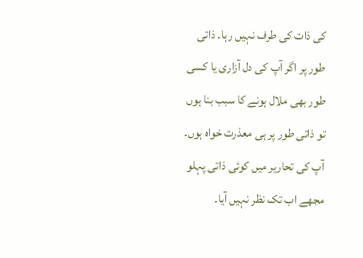کی ذات کی طرف نہیں رہا۔ ذاتی طور پر اگر آپ کی دل آزاری یا کسی طور بھی ملال ہونے کا سبب بنا ہوں تو ذاتی طور پر ہی معذرت خواہ ہوں۔ آپ کی تحاریر میں کوئی ذاتی پہلو مجھے اب تک نظر نہیں آیا۔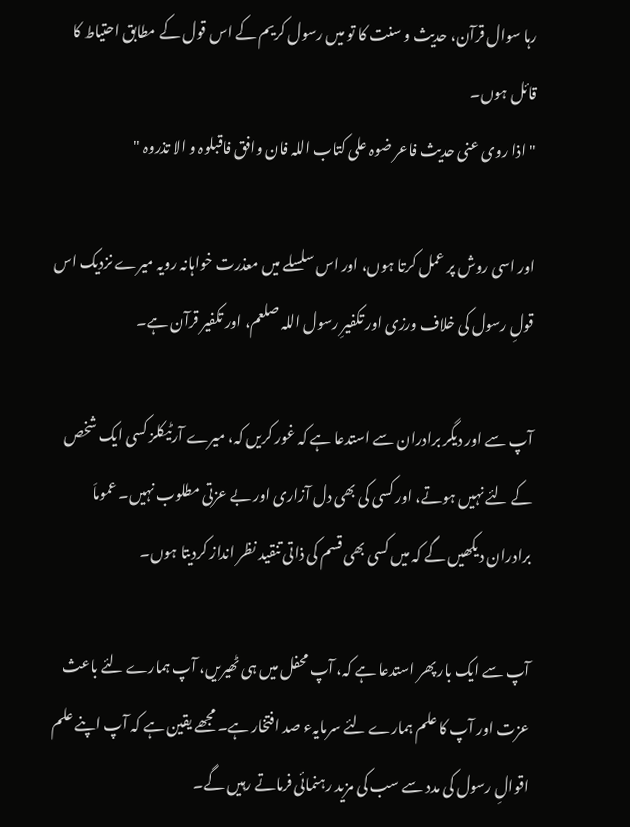رہا سوال قرآن، حدیث و سنت کا تو میں رسول کریم کے اس قول کے مطابق احتیاط کا قائل ہوں۔
"اذا روی عنی حدیث فاعر ضوہ علی کتاب اللہ فان وافق فاقبلوہ و الا تذروہ "

اور اسی روش پر عمل کرتا ہوں، اور اس سلسلے میں معذرت خواہانہ رویہ میرے نزدیک اس قولِ رسول کی خلاف ورزی اور تکفیرِ رسول اللہ صلعم، اور تکفیر قرآن ہے۔

آپ سے اور دیگر برادران سے استدعا ہے کہ غور کریں کہ، میرے آرٹیکلز کسی ایک شخص کے لئے نہیں ہوتے، اور کسی کی بھی دل آزاری اور بے عزتی مطلوب نہیں۔ عموماَ برادران دیکھیں گے کہ میں کسی بھی قسم کی ذاتی تنقید نظر انداز کردیتا ہوں۔

آپ سے ایک بار پھر استدعا ہے کہ، آپ محفل میں ہی ٹھیریں، آپ ہمارے لئے باعث عزت اور آپ کا علم ہمارے لئے سرمایہء صد افتخار ہے۔ مجھے یقین ہے کہ آپ اپنے علم اقوالِ رسول کی مدد سے سب کی مزید رہنمائی فرماتے رہیں گے۔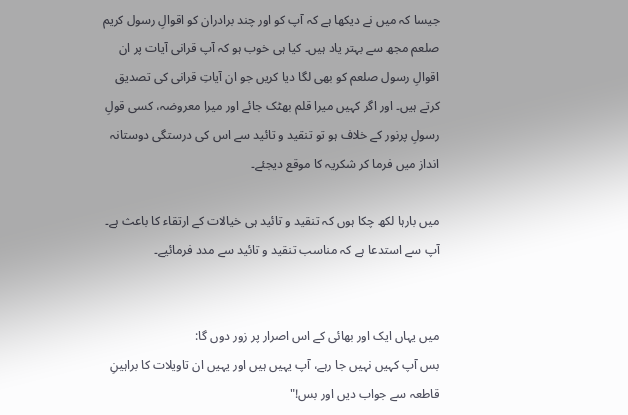جیسا کہ میں نے دیکھا ہے کہ آپ کو اور چند برادران کو اقوالِ رسول کریم صلعم مجھ سے بہتر یاد ہیں۔ کیا ہی خوب ہو کہ آپ قرانی آیات پر ان اقوالِ رسول صلعم کو بھی لگا دیا کریں جو ان آیاتِ قرانی کی تصدیق کرتے ہیں۔ اور اگر کہیں میرا قلم بھٹک جائے اور میرا معروضہ، کسی قولِ رسولِ پرنور کے خلاف ہو تو تنقید و تائید سے اس کی درستگی دوستانہ انداز میں فرما کر شکریہ کا موقع دیجئے۔

میں بارہا لکھ چکا ہوں کہ تنقید و تائید ہی خیالات کے ارتقاء کا باعث ہے۔ آپ سے استدعا ہے کہ مناسب تنقید و تائید سے مدد فرمائیے۔


میں یہاں ایک اور بھائی کے اس اصرار پر زور دوں گا:
بس آپ کہیں نہیں جا رہے، آپ یہیں ہیں اور یہیں ان تاویلات کا براہینِ قاطعہ سے جواب دیں اور بس!"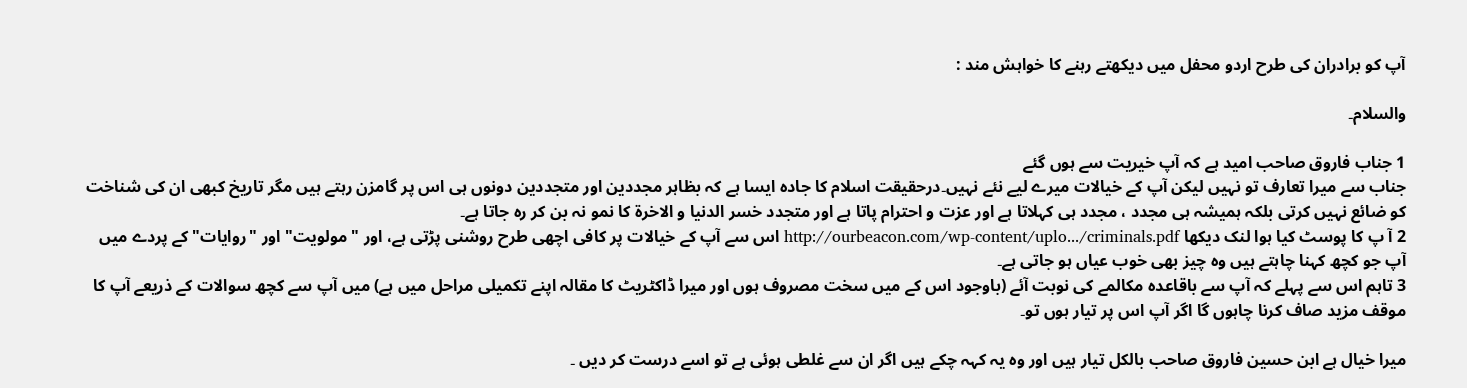آپ کو برادران کی طرح اردو محفل میں دیکھتے رہنے کا خواہش مند :

والسلام۔

1 جناب فاروق صاحب امید ہے کہ آپ خیریت سے ہوں گئے
جناب سے میرا تعارف تو نہیں لیکن آپ کے خیالات میرے لیے نئے نہیں۔درحقیقت اسلام کا جادہ ایسا ہے کہ بظاہر مجددین اور متجددین دونوں ہی اس پر گامزن رہتے ہیں مگر تاریخ کبھی ان کی شناخت کو ضائع نہیں کرتی بلکہ ہمیشہ ہی مجدد ، مجدد ہی کہلاتا ہے اور عزت و احترام پاتا ہے اور متجدد خسر الدنیا و الاخرۃ کا نمو نہ بن کر رہ جاتا ہے۔
2 آ پ کا پوسٹ کیا ہوا لنک دیکھا http://ourbeacon.com/wp-content/uplo.../criminals.pdf اس سے آپ کے خیالات پر کافی اچھی طرح روشنی پڑتی ہے، اور "مولویت" اور "روایات" کے پردے میں آپ جو کچھ کہنا چاہتے ہیں وہ چیز بھی خوب عیاں ہو جاتی ہے۔
3 تاہم اس سے پہلے کہ آپ سے باقاعدہ مکالمے کی نوبت آئے (باوجود اس کے میں سخت مصروف ہوں اور میرا ڈاکٹریٹ کا مقالہ اپنے تکمیلی مراحل میں ہے) میں آپ سے کچھ سوالات کے ذریعے آپ کا موقف مزید صاف کرنا چاہوں گا اگر آپ اس پر تیار ہوں تو۔

میرا خیال ہے ابن حسین فاروق‌ صاحب بالکل تیار ہیں اور وہ یہ کہہ چکے ہیں اگر ان سے غلطی ہوئی ہے تو اسے درست کر دیں ۔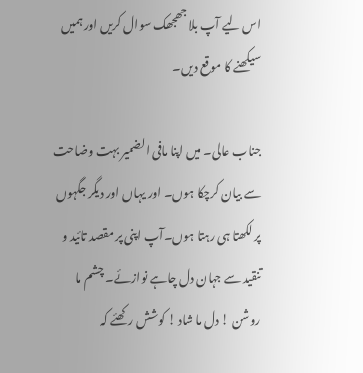اس لیے آپ بلا جھجھک سوال کریں اور ہمیں سیکھنے کا موقع دیں۔

جناب عالی۔ میں اپنا مافی الضمیر بہت وضاحت سے بیان کرچکا ہوں۔ اور یہاں اور دیگر جگہوں پر لکھتا ہی رہتا ہوں۔آپ اپنی پر مقصد تائید و تنقید سے جہان دل چاہے نوازئے۔ چشم ما روشن ! دل ما شاد ! کوشش رکھئے کہ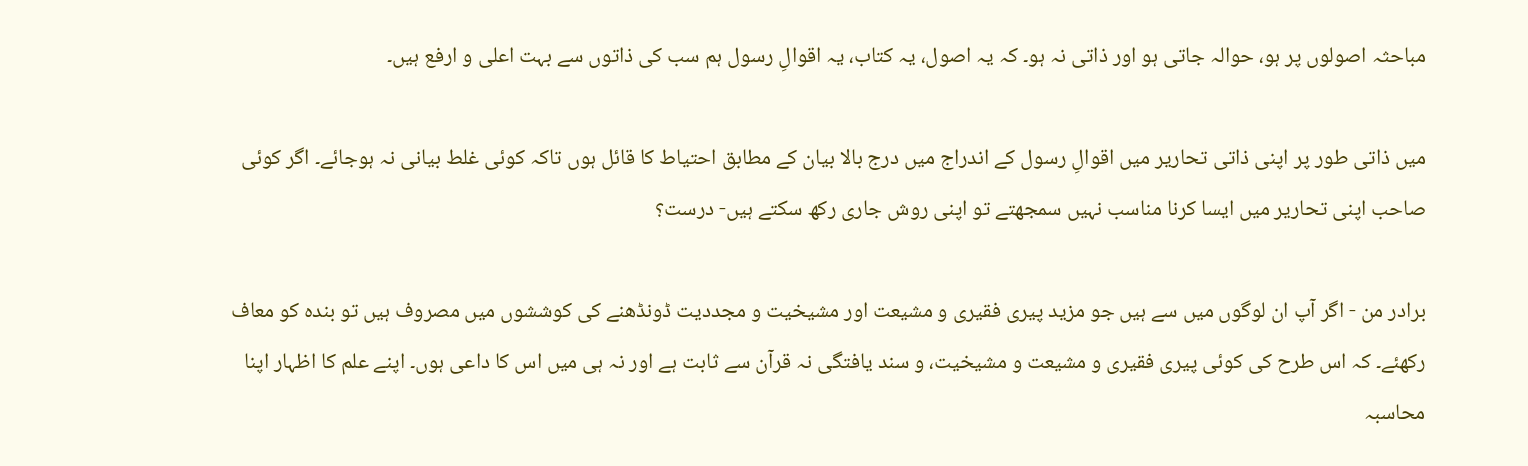مباحثہ اصولوں پر ہو، حوالہ جاتی ہو اور ذاتی نہ ہو۔ کہ یہ اصول، یہ کتاب، یہ اقوالِ رسول ہم سب کی ذاتوں سے بہت اعلی و ارفع ہیں۔

میں ذاتی طور پر اپنی ذاتی تحاریر میں اقوالِ رسول کے اندراج میں درج بالا بیان کے مطابق احتیاط کا قائل ہوں تاکہ کوئی غلط بیانی نہ ہوجائے۔ اگر کوئی صاحب اپنی تحاریر میں ایسا کرنا مناسب نہیں سمجھتے تو اپنی روش جاری رکھ سکتے ہیں- درست؟

برادر من - اگر آپ ان لوگوں میں سے ہیں جو مزید پیری فقیری و مشیعت اور مشیخیت و مجددیت ڈونڈھنے کی کوششوں میں مصروف ہیں تو بندہ کو معاف رکھئے۔ کہ اس طرح کی کوئی پیری فقیری و مشیعت و مشیخیت، و سند یافتگی نہ قرآن سے ثابت ہے اور نہ ہی میں اس کا داعی ہوں۔ اپنے علم کا اظہار اپنا محاسبہ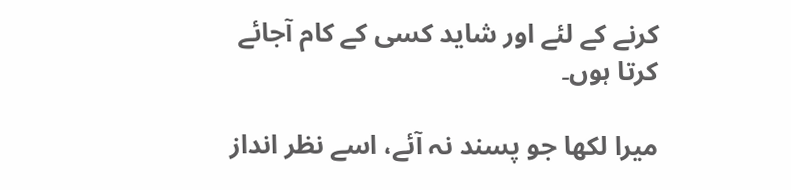کرنے کے لئے اور شاید کسی کے کام آجائے کرتا ہوں۔

میرا لکھا جو پسند نہ آئے، اسے نظر انداز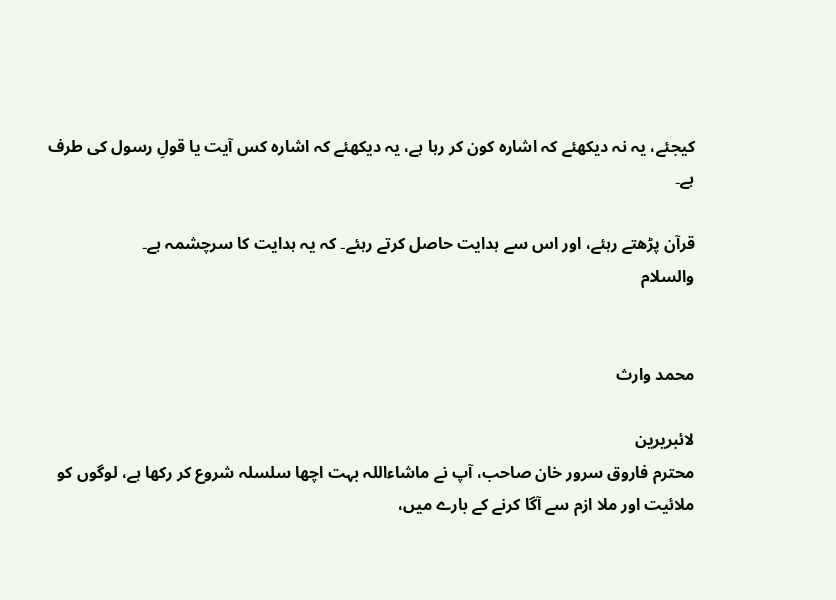کیجئے، یہ نہ دیکھئے کہ اشارہ کون کر رہا ہے، یہ دیکھئے کہ اشارہ کس آیت یا قولِ رسول کی طرف ہے۔

قرآن پڑھتے رہئے، اور اس سے ہدایت حاصل کرتے رہئے۔ کہ یہ ہدایت کا سرچشمہ ہے۔
والسلام


محمد وارث

لائبریرین
محترم فاروق سرور خان صاحب، آپ نے ماشاءاللہ بہت اچھا سلسلہ شروع کر رکھا ہے، لوگوں کو ملائیت اور ملا ازم سے آگا کرنے کے بارے میں،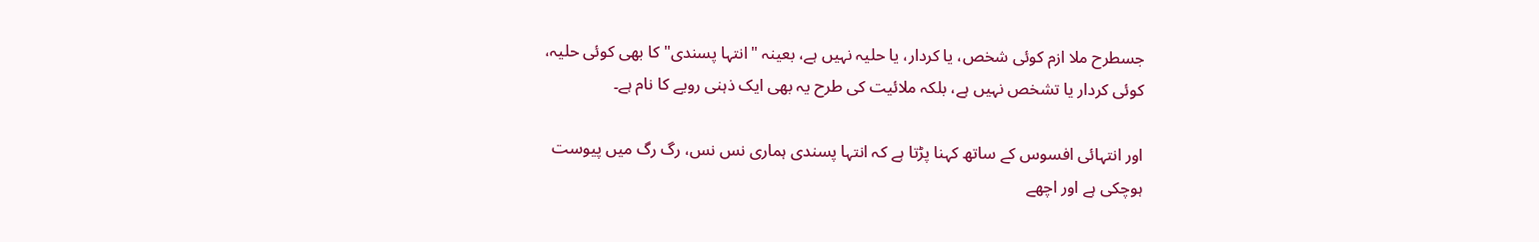جسطرح ملا ازم کوئی شخص، یا کردار، یا حلیہ نہیں ہے، بعینہ "انتہا پسندی" کا بھی کوئی حلیہ، کوئی کردار یا تشخص نہیں ہے، بلکہ ملائیت کی طرح یہ بھی ایک ذہنی رویے کا نام ہے۔

اور انتہائی افسوس کے ساتھ کہنا پڑتا ہے کہ انتہا پسندی ہماری نس نس، رگ رگ میں پیوست ہوچکی ہے اور اچھے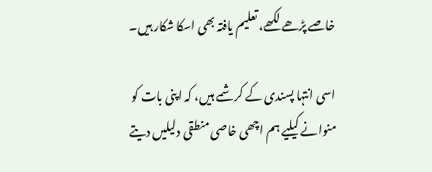خاصے پڑھے لکھے، تعلیم یافتہ بھی اسکا شکار ہیں۔

اسی انتہا پسندی کے کرشمے ہیں، کہ اپنی بات کو منوانے کیلیے ہم اچھی خاصی منطقی دلیلیں دیتے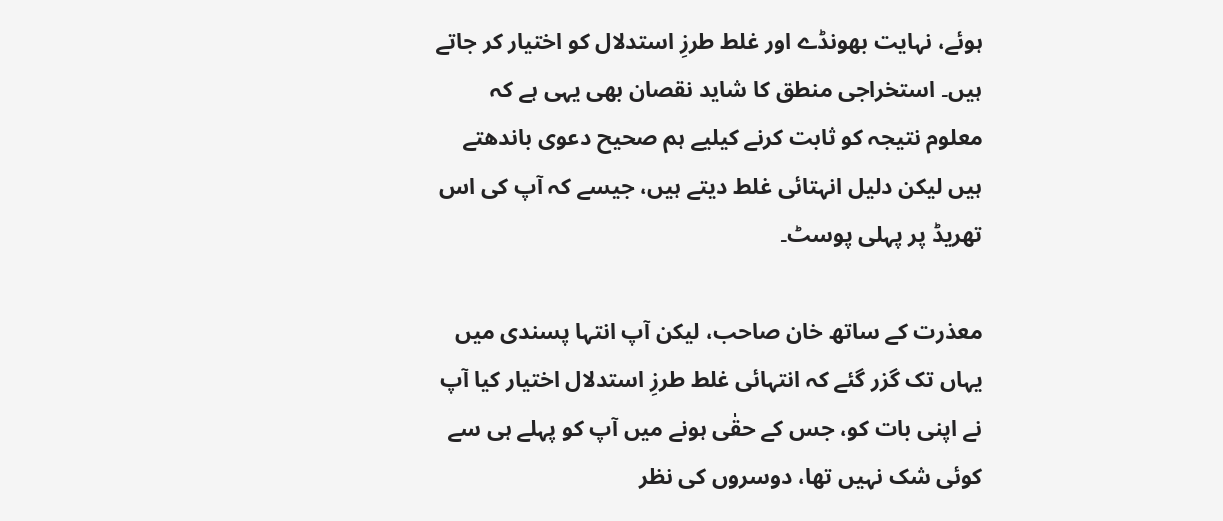ہوئے، نہایت بھونڈے اور غلط طرزِ استدلال کو اختیار کر جاتے ہیں۔ استخراجی منطق کا شاید نقصان بھی یہی ہے کہ معلوم نتیجہ کو ثابت کرنے کیلیے ہم صحیح دعوی باندھتے ہیں لیکن دلیل انہتائی غلط دیتے ہیں، جیسے کہ آپ کی اس تھریڈ پر پہلی پوسٹ۔

معذرت کے ساتھ خان صاحب، لیکن آپ انتہا پسندی میں یہاں تک گزر گئے کہ انتہائی غلط طرزِ استدلال اختیار کیا آپ نے اپنی بات کو، جس کے حقٰی ہونے میں آپ کو پہلے ہی سے کوئی شک نہیں تھا، دوسروں کی نظر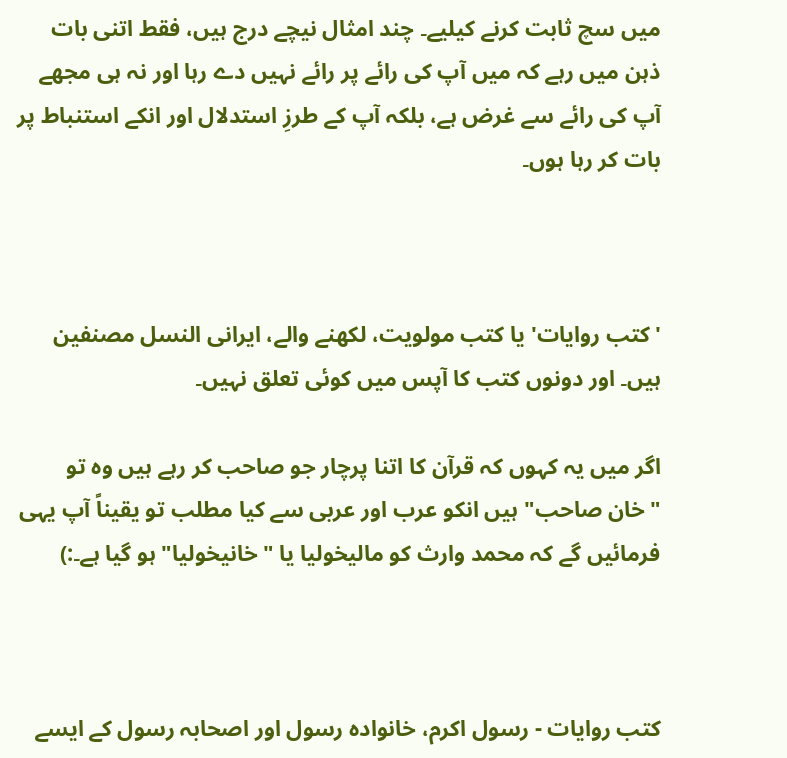میں سچ ثابت کرنے کیلیے۔ چند امثال نیچے درج ہیں، فقط اتنی بات ذہن میں رہے کہ میں آپ کی رائے پر رائے نہیں دے رہا اور نہ ہی مجھے آپ کی رائے سے غرض ہے، بلکہ آپ کے طرزِ استدلال اور انکے استنباط پر بات کر رہا ہوں۔



'کتب روایات' یا کتب مولویت، لکھنے والے، ایرانی النسل مصنفین ہیں۔ اور دونوں کتب کا آپس میں کوئی تعلق نہیں۔

اگر میں یہ کہوں کہ قرآن کا اتنا پرچار جو صاحب کر رہے ہیں وہ تو "خان صاحب" ہیں انکو عرب اور عربی سے کیا مطلب تو یقیناً آپ یہی فرمائیں گے کہ محمد وارث کو مالیخولیا یا "خانیخولیا" ہو گیا ہے۔:)



کتب روایات - رسول اکرم، خانوادہ رسول اور اصحابہ رسول کے ایسے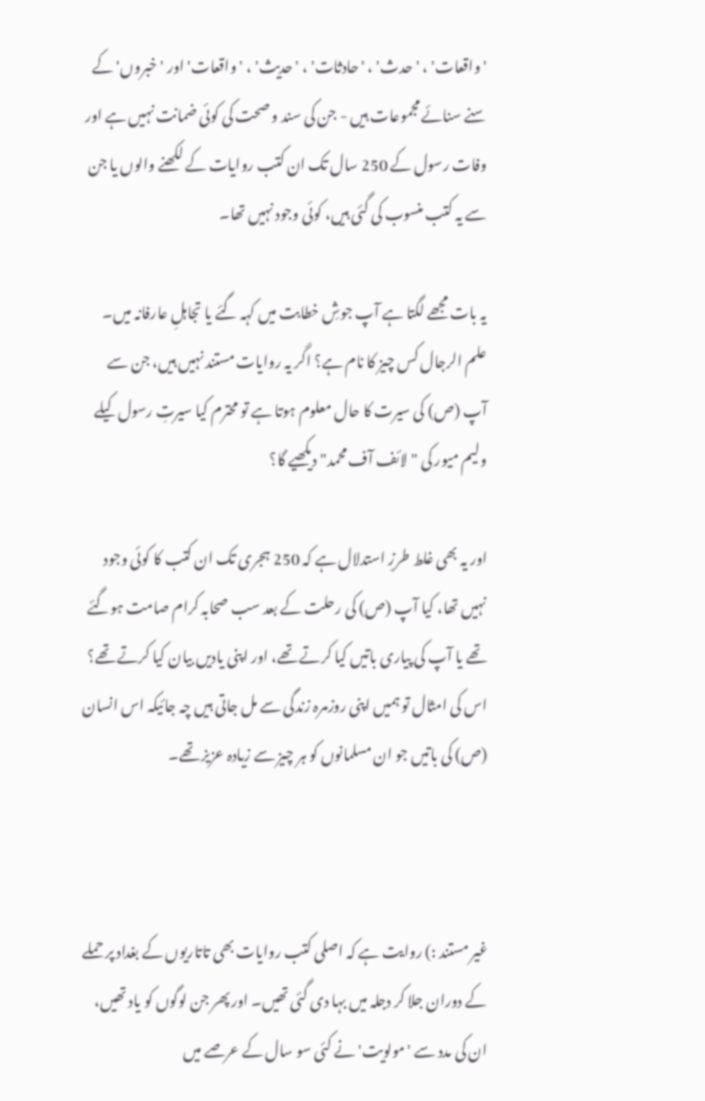'واقعات' ، 'حدث' ، 'حادثات' ، 'حدیث' ، 'واقعات' اور 'خبروں' کے سنے سنائے مجموعات ہیں - جن کی سند و صحت کی کوئی ضمانت نہیں ہے اور وفات رسول کے 250 سال تک ان کتب روایات کے لکھنے والوں یا جن سے یہ کتب منسوب کی گئی ہیں، کوئی وجود نہیں تھا۔

یہ بات مجھے لگتا ہے آپ جوشِ خطابت میں کہہ گئے یا تجاہلِ عارفانہ میں۔ علم الرجال کس چیز کا نام ہے؟ اگر یہ روایات مستند نہیں ہیں، جن سے آپ (ص) کی سیرت کا حال معلوم ہوتا ہے تو محترم کیا سیرتِ رسول کیلے ولیم میور کی "لائف آف محمد" دیکھیے گا؟

اور یہ بھی غلط طرزِ استدلال ہے کہ 250 ہجری تک ان کتب کا کوئی وجود نہیں تھا، کیا آپ (ص) کی رحلت کے بعد سب صحابہ کرام صامت ہوگئے تھے یا آپ کی پیاری باتیں کیا کرتے تھے، اور اپنی یادیں بیان کیا کرتے تھے؟ اس کی امثال تو ہمیں اپنی روزمرہ زندگی سے مل جاتی ہیں چہ جائیکہ اس انسان (ص) کی باتیں جو ان مسلمانوں کو ہر چیز سے زیادہ عزیز تھے۔



غیر مستند :) روایت ہے کہ اصلی کتب روایات بھی تاتاریوں کے بغداد پر حملے کے دوران جلا کر دجلہ میں بہا دی گئی تھیں۔ اور پھر جن لوگوں کو یاد تھیں، ان کی مدد سے 'مولویت' نے کئی سو سال کے عرصے میں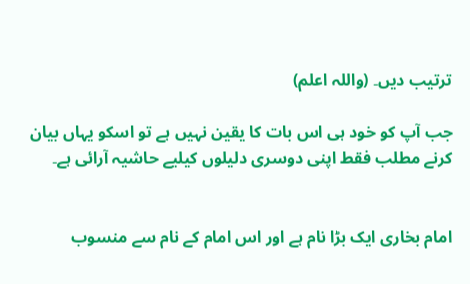ترتیب دیں۔ (واللہ اعلم)

جب آپ کو خود ہی اس بات کا یقین نہیں ہے تو اسکو یہاں بیان کرنے مطلب فقط اپنی دوسری دلیلوں کیلیے حاشیہ آرائی ہے۔


امام بخاری ایک بڑا نام ہے اور اس امام کے نام سے منسوب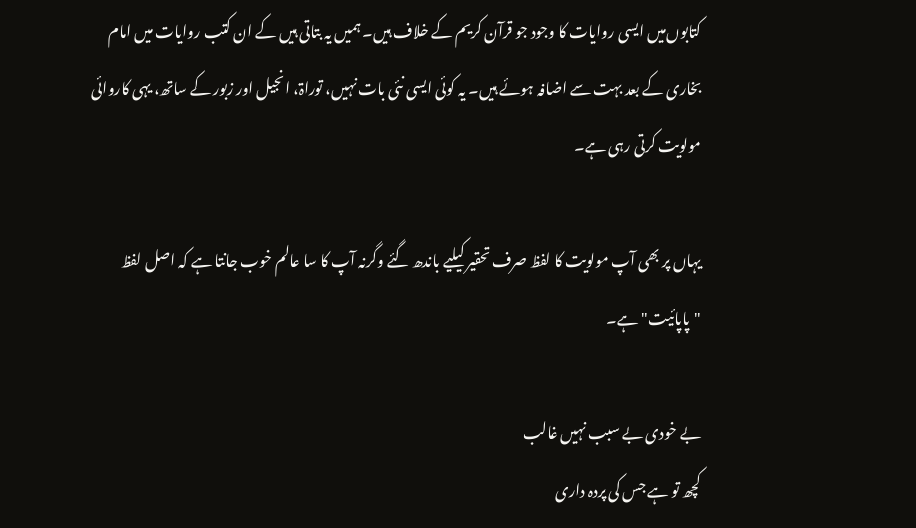کتابوں‌میں ایسی روایات کا وجود جو قرآن کریم کے خلاف ہیں۔ ہمیں یہ بتاتی ہیں کے ان کتب روایات میں امام بخاری کے بعد بہت سے اضافہ ہوئے ہیں۔ یہ کوئی ایسی نئی بات نہیں، توراۃ، انجیل اور زبور کے ساتھ، یہی کاروائی مولویت کرتی رہی ہے۔

یہاں پر بھی آپ مولویت کا لفظ صرف تحقیر کیلیے باندھ گئے وگرنہ آپ کا سا عالم خوب جانتا ہے کہ اصل لفظ "پاپائیت" ہے۔

بے خودی بے سبب نہیں غالب
کچھ تو ہے جس کی پردہ داری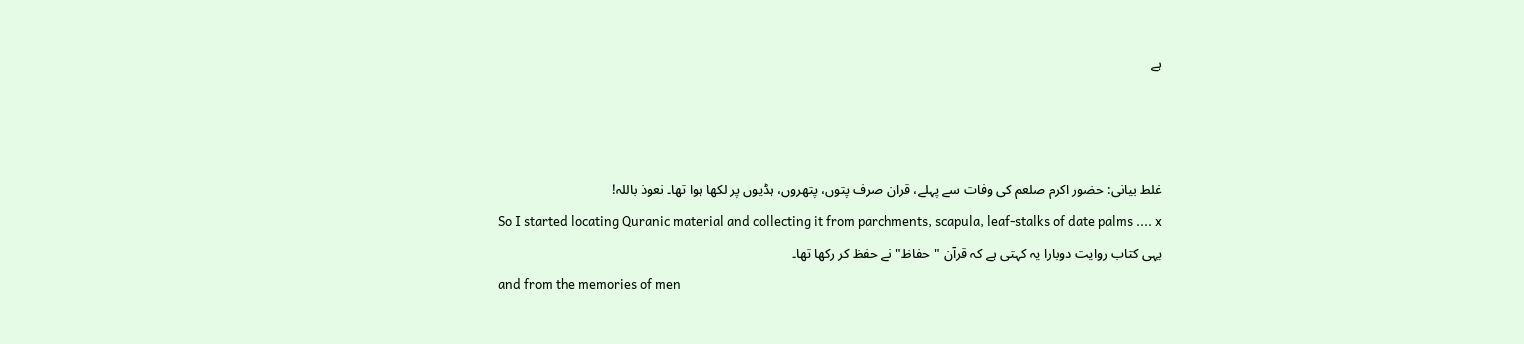ہے



غلط بیانی: حضور اکرم صلعم کی وفات سے پہلے، قران صرف پتوں، پتھروں، ہڈیوں پر لکھا ہوا تھا۔ نعوذ‌ باللہ!
So I started locating Quranic material and collecting it from parchments, scapula, leaf-stalks of date palms .... x
یہی کتاب روایت دوبارا یہ کہتی ہے کہ قرآن "حفاظ" نے حفظ کر رکھا تھا۔
and from the memories of men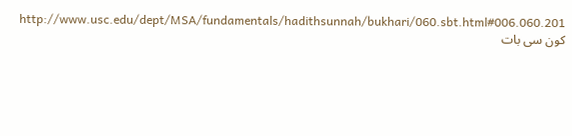http://www.usc.edu/dept/MSA/fundamentals/hadithsunnah/bukhari/060.sbt.html#006.060.201
کون سی بات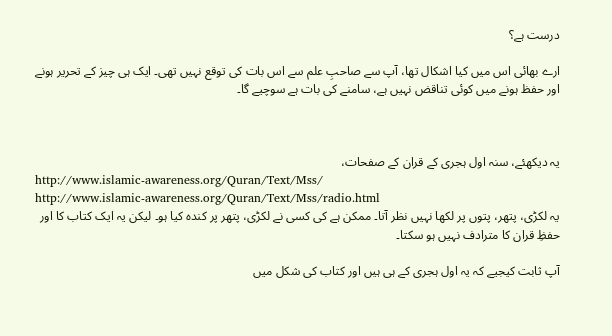درست ہے؟

ارے بھائی اس میں کیا اشکال تھا، آپ سے صاحبِ علم سے اس بات کی توقع نہیں تھی۔ ایک ہی چیز کے تحریر ہونے اور حفظ ہونے میں کوئی تناقض نہیں ہے، سامنے کی بات ہے سوچیے گا۔



یہ دیکھئے، سنہ اول ہجری کے قران کے صفحات،
http://www.islamic-awareness.org/Quran/Text/Mss/
http://www.islamic-awareness.org/Quran/Text/Mss/radio.html
یہ لکڑی، پتھر، پتوں پر لکھا نہیں نظر آتا۔ ممکن ہے کی کسی نے لکڑی، پتھر پر کندہ کیا ہو۔ لیکن یہ ایک کتاب کا اور حفظِ قران کا مترادف نہیں ہو سکتا۔

آپ ثابت کیجیے کہ یہ اول ہجری کے ہی ہیں اور کتاب کی شکل میں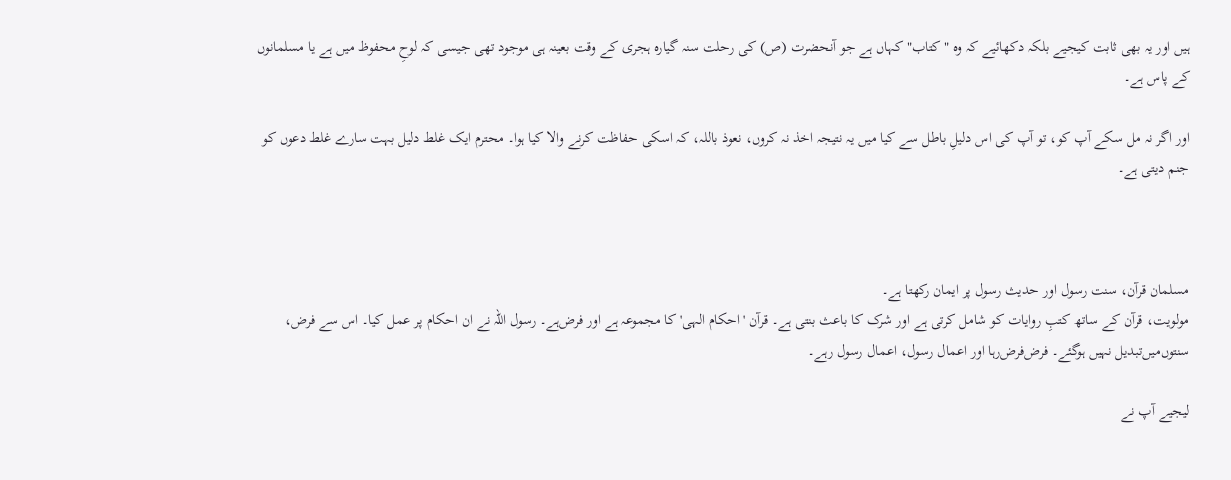ہیں اور یہ بھی ثابت کیجیے بلکہ دکھائیے کہ وہ "کتاب" کہاں ہے جو آنحضرت (ص) کی رحلت سنہ گیارہ ہجری کے وقت بعینہ ہی موجود تھی جیسی کہ لوحِ محفوظ میں ہے یا مسلمانوں کے پاس ہے۔

اور اگر نہ مل سکے آپ کو، تو آپ کی اس دلیلِ باطل سے کیا میں یہ نتیجہ اخذ نہ کروں، نعوذ باللہ، کہ اسکی حفاظت کرنے والا کیا ہوا۔ محترم ایک غلط دلیل بہت سارے غلط دعوں کو جنم دیتی ہے۔



مسلمان قرآن، سنت رسول اور حدیث رسول پر ایمان رکھتا ہے۔
مولویت، قرآن کے ساتھ کتبِ روایات کو شامل کرتی ہے اور شرک کا باعث بنتی ہے۔ قرآن 'احکام الہی' کا مجموعہ ہے اور فرض‌ہے۔ رسول اللہ نے ان احکام پر عمل کیا۔ اس سے فرض، سنتوں‌میں‌تبدیل نہیں ہوگئے۔ فرض‌فرض‌رہا اور اعمال رسول، اعمال رسول رہے۔

لیجیے آپ نے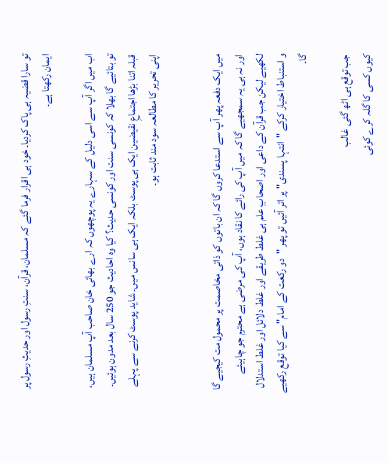تو سارا قضیہ ہی پاک کردیا۔ خود ہی اقرار فرما گئے کہ مسلمان، قرآن، سنتِ رسول اور حدیثِ رسول پر ایمان رکھتا ہے۔

اب میں اگر آپ سے اسی دلیل کے سہارے یہ پوچھوں کہ ارے بھائی خان صاحب آپ مسلمان ہیں، تو بتائیے گا بھلا کہ کونسی سنت اور کونسی حدیث؟ کیا وہ احادیث جو 250 سال بعد مدون ہوئیں۔ قبلہ اتنا بڑھا اجتماعِ نقیضین ایک ہی پوسٹ بلکہ ایک ہی سانس میں۔ شاید پوسٹ کرنے سے پہلے اپنی تحریر کا مطالعہ سود مند ثابت ہو۔


میں ایک دفعہ پھر آپ سے استدعا کروں گا کہ ان باتوں کو ذاتی مخاصمت پر محمول مت کیجیے گا اور نہ ہی یہ سمجھیے گا کہ میں آپ کی رائے کا نقاد ہوں، آپ کی مرضی ہے محترم جو چاہیئے لکھیے لیکن جب قرآن کے داعی اور اصحابِ علم ہی غلط طریقے اور غلط دلائل اور غلط استدلال و استنباط اختیار کرکے "انتہا پسندی" پر اتر آئیں تو پھر "دو رکعت کے امام" سے کیا توقع رکھیے گا۔

جب توقع ہی اٹھ گئی غالب
کیوں کسی کا گلہ کرے کوئی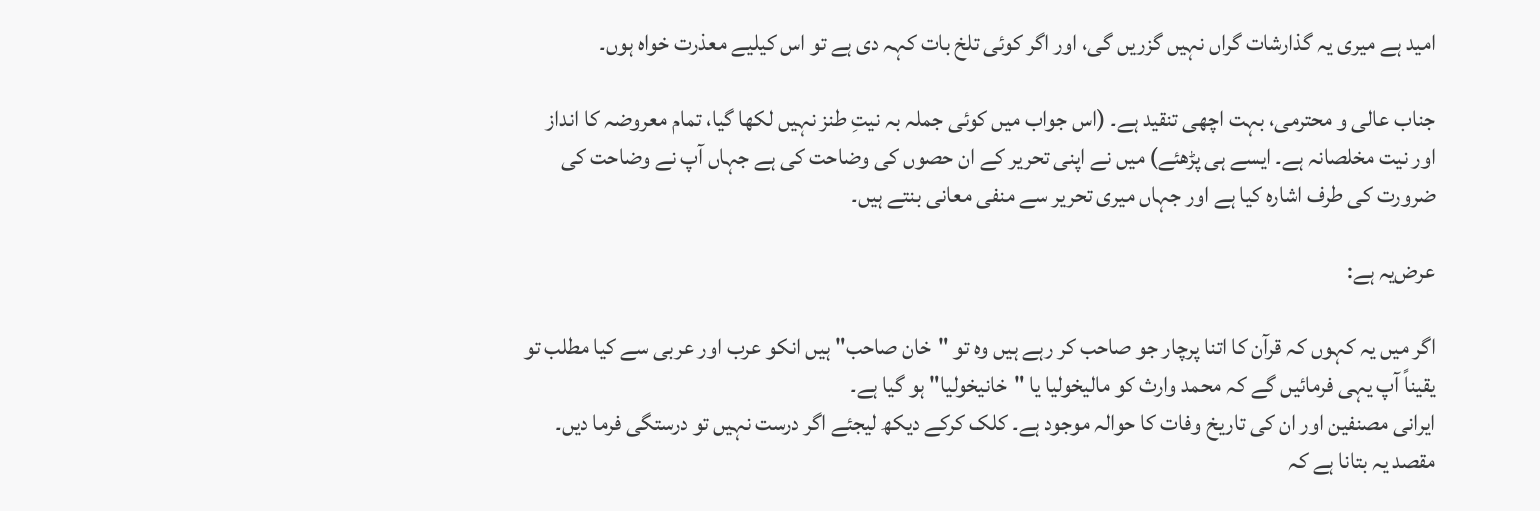امید ہے میری یہ گذارشات گراں نہیں گزریں گی، اور اگر کوئی تلخ بات کہہ دی ہے تو اس کیلیے معذرت خواہ ہوں۔

جناب عالی و محترمی، بہت اچھی تنقید ہے۔ (اس جواب میں کوئی جملہ بہ نیتِ طنز نہیں لکھا گیا، تمام معروضہ کا انداز اور نیت مخلصانہ ہے۔ ایسے ہی پڑھئے) میں نے اپنی تحریر کے ان حصوں کی وضاحت کی ہے جہاں آپ نے وضاحت کی ضرورت کی طرف اشارہ کیا ہے اور جہاں میری تحریر سے منفی معانی بنتے ہیں۔

عرض‌یہ ہے:

اگر میں یہ کہوں کہ قرآن کا اتنا پرچار جو صاحب کر رہے ہیں وہ تو "خان صاحب" ہیں انکو عرب اور عربی سے کیا مطلب تو یقیناً آپ یہی فرمائیں گے کہ محمد وارث کو مالیخولیا یا "خانیخولیا" ہو گیا ہے۔
ایرانی مصنفین اور ان کی تاریخ وفات کا حوالہ موجود ہے۔ کلک کرکے دیکھ لیجئے اگر درست نہیں تو درستگی فرما دیں۔ مقصد یہ بتانا ہے کہ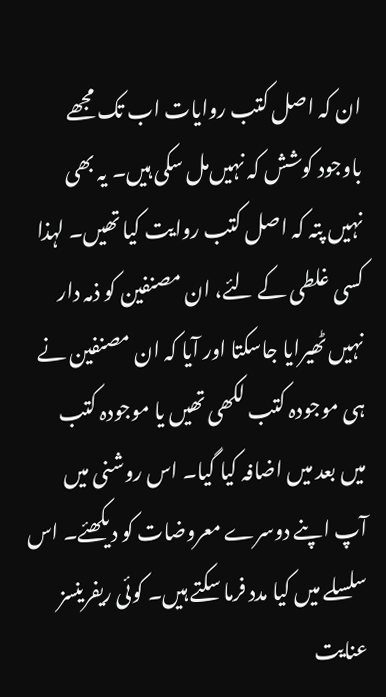ان کہ اصل کتب روایات اب تک مجھے باوجود کوشش کہ نہیں‌مل سکی ہیں۔ یہ بھی نہیں‌ پتہ کہ اصل کتب روایت کیا تھیں۔ لہذا کسی غلطی کے لئے، ان مصنفین کو ذمہ دار نہیں ٹھیرایا جاسکتا اور آیا کہ ان مصنفین نے ہی موجودہ کتب لکھی تھیں‌ یا موجودہ کتب میں بعد میں اضافہ کیا گیا۔ اس روشنی میں آپ اپنے دوسرے معروضات کو دیکھئے۔ اس سلسلے میں کیا مدد فرما سکتے ہیں۔ کوئی ریفرینسز عنایت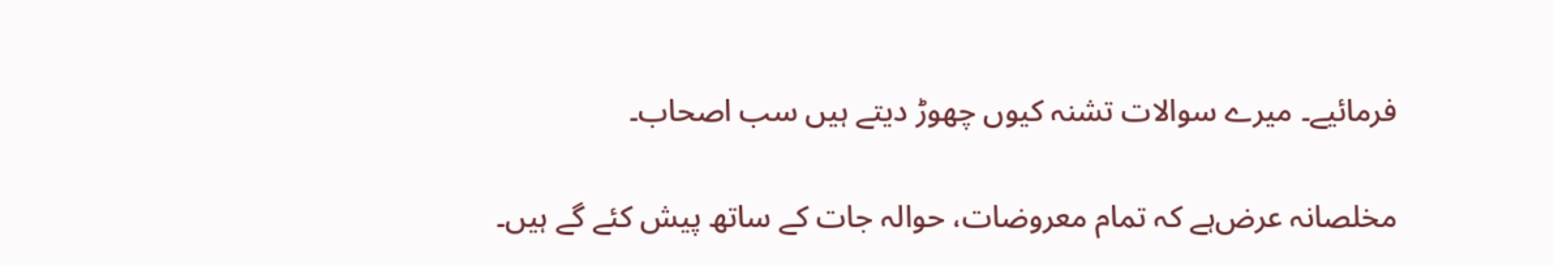فرمائیے۔ میرے سوالات تشنہ کیوں چھوڑ دیتے ہیں‌ سب اصحاب۔

مخلصانہ عرض‌ہے کہ تمام معروضات، حوالہ جات کے ساتھ پیش کئے گے ہیں۔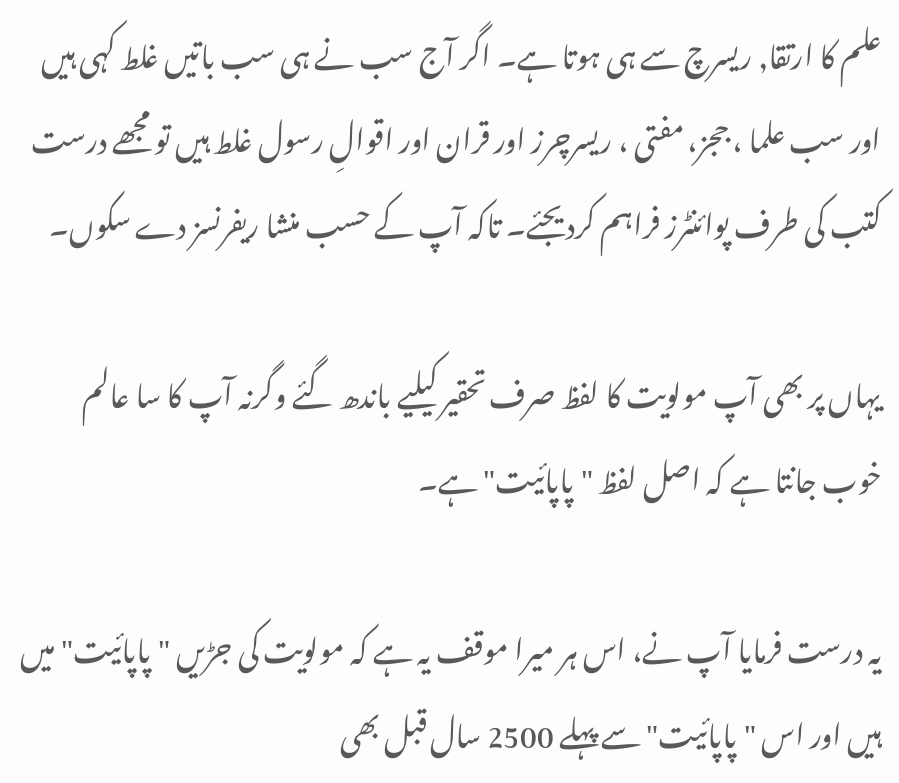علم کا ارتقا, ریسرچ سے ہی ہوتا ہے۔ اگر آج سب نے ہی سب باتیں غلط کہی ہیں اور سب علما ، ججز، مفتی ، ریسرچرز اور قران اور اقوالِ رسول غلط ہیں تو مجھے درست کتب کی طرف پوائنٹرز فراہم کردیجئے۔ تاکہ آپ کے حسب منشا ریفرنسز دے سکوں۔

یہاں پر بھی آپ مولویت کا لفظ صرف تحقیر کیلیے باندھ گئے وگرنہ آپ کا سا عالم خوب جانتا ہے کہ اصل لفظ "پاپائیت" ہے۔

یہ درست فرمایا آپ نے، اس ہر میرا موقف یہ ہے کہ مولویت کی جڑیں "پاپائیت" میں ہیں اور اس "پاپائیت" سے پہلے 2500 سال قبل بھی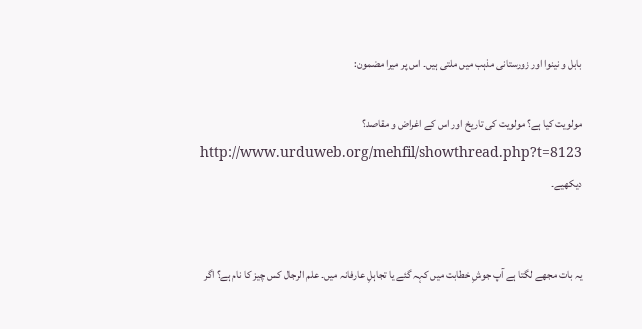بابل و نینوا اور زورستانی مذہب میں ملتی ہیں۔ اس پر میرا مضمون:

مولویت کیا ہے؟ مولویت کی تاریخ اور اس کے اغراض و مقاصد؟
http://www.urduweb.org/mehfil/showthread.php?t=8123
دیکھیے۔


یہ بات مجھے لگتا ہے آپ جوشِ خطابت میں کہہ گئے یا تجاہلِ عارفانہ میں۔ علم الرجال کس چیز کا نام ہے؟ اگر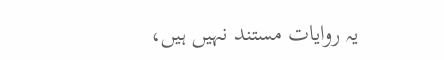یہ روایات مستند نہیں ہیں،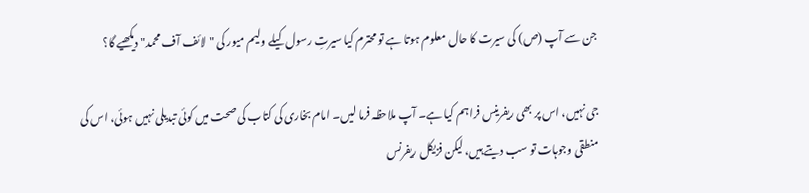جن سے آپ (ص) کی سیرت کا حال معلوم ہوتا ہے تو محترم کیا سیرتِ رسول کیلے ولیم میور کی "لائف آف محمد" دیکھیے گا؟

جی نہیں، اس پر بھی ریفرینس فراہم کیا ہے۔ آپ ملاحظہ فرما لیں۔ امام بخاری کی کتاب کی صحت میں کوئی تبدیلی نہیں ہوئی، اس کی منطقی وجوہات تو سب دیتے ہیں، لیکن فزیکل ریفرنس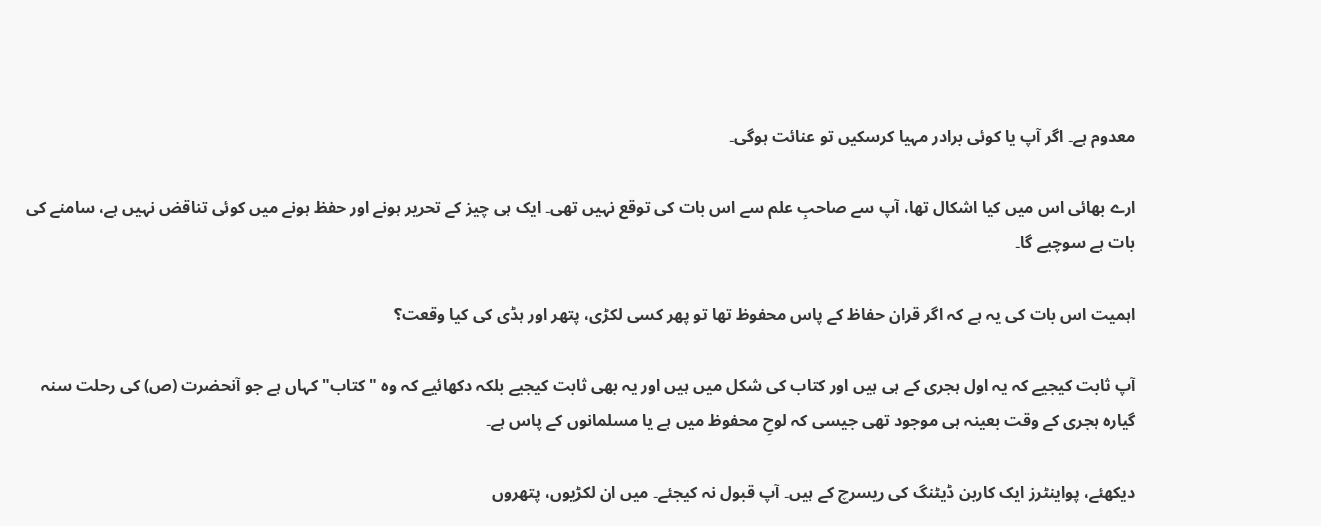معدوم ہے۔ اگر آپ یا کوئی برادر مہیا کرسکیں تو عنائت ہوگی۔

ارے بھائی اس میں کیا اشکال تھا، آپ سے صاحبِ علم سے اس بات کی توقع نہیں تھی۔ ایک ہی چیز کے تحریر ہونے اور حفظ ہونے میں کوئی تناقض نہیں ہے، سامنے کی بات ہے سوچیے گا۔

اہمیت اس بات کی یہ ہے کہ اگر قران حفاظ کے پاس محفوظ تھا تو پھر کسی لکڑی، پتھر اور ہڈی کی کیا وقعت؟

آپ ثابت کیجیے کہ یہ اول ہجری کے ہی ہیں اور کتاب کی شکل میں ہیں اور یہ بھی ثابت کیجیے بلکہ دکھائیے کہ وہ "کتاب" کہاں ہے جو آنحضرت (ص) کی رحلت سنہ گیارہ ہجری کے وقت بعینہ ہی موجود تھی جیسی کہ لوحِ محفوظ میں ہے یا مسلمانوں کے پاس ہے۔

دیکھئے، پواینٹرز ایک کاربن ڈیٹنگ کی ریسرچ کے ہیں۔ آپ قبول نہ کیجئے۔ میں ان لکڑیوں، پتھروں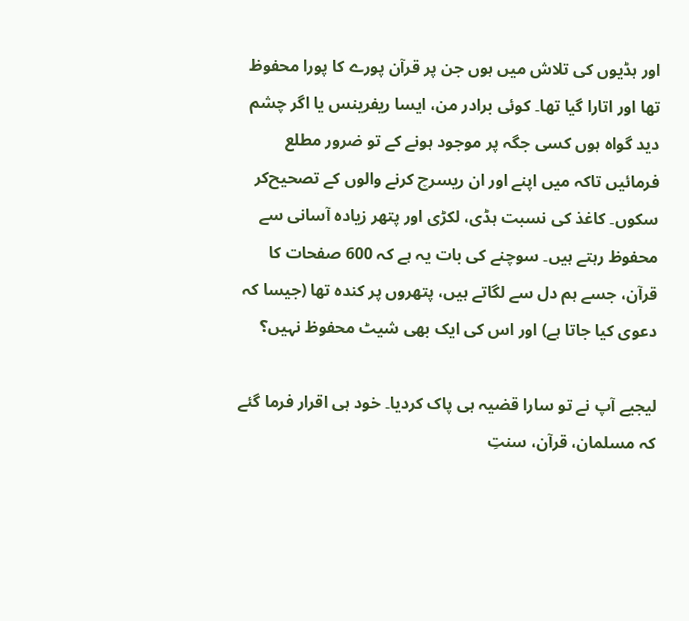اور ہڈیوں کی تلاش میں ہوں جن پر قرآن پورے کا پورا محفوظ تھا اور اتارا گیا تھا۔ کوئی برادر من، ایسا ریفرینس یا اگر چشم دید گواہ ہوں ‌کسی جگہ پر موجود ہونے کے تو ضرور مطلع فرمائیں تاکہ میں اپنے اور ان ریسرچ کرنے والوں کے تصحیح‌کر سکوں۔ کاغذ کی نسبت ہڈی، لکڑی اور پتھر زیادہ آسانی سے محفوظ رہتے ہیں۔ سوچنے کی بات یہ ہے کہ 600 صفحات کا قرآن، جسے ہم دل سے لگاتے ہیں، پتھروں پر کندہ تھا (جیسا کہ دعوی کیا جاتا ہے) اور اس کی ایک بھی شیٹ محفوظ نہیں؟

لیجیے آپ نے تو سارا قضیہ ہی پاک کردیا۔ خود ہی اقرار فرما گئے کہ مسلمان، قرآن، سنتِ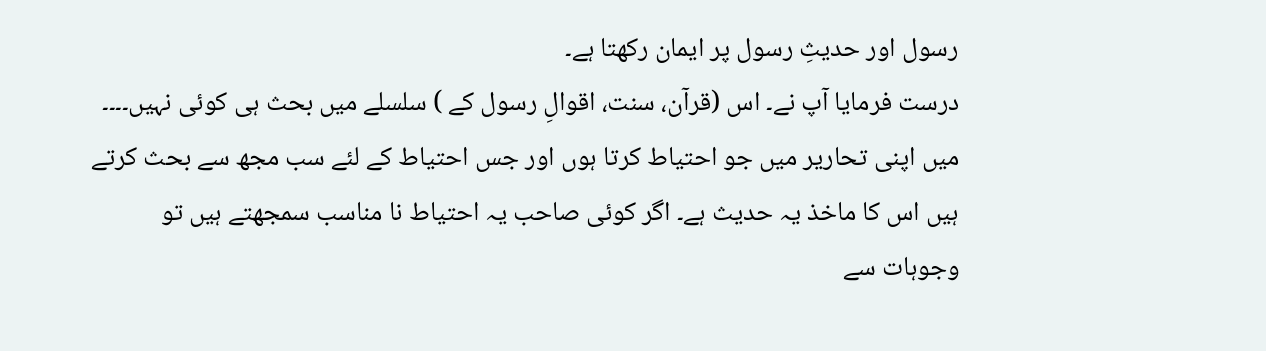رسول اور حدیثِ رسول پر ایمان رکھتا ہے۔
درست فرمایا آپ نے۔ اس (قرآن، سنت، اقوالِ رسول کے ) سلسلے میں بحث ہی کوئی نہیں۔۔۔۔ میں اپنی تحاریر میں جو احتیاط کرتا ہوں اور جس احتیاط کے لئے سب مجھ سے بحث کرتے ہیں اس کا ماخذ یہ حدیث ہے۔ اگر کوئی صاحب یہ احتیاط نا مناسب سمجھتے ہیں تو وجوہات سے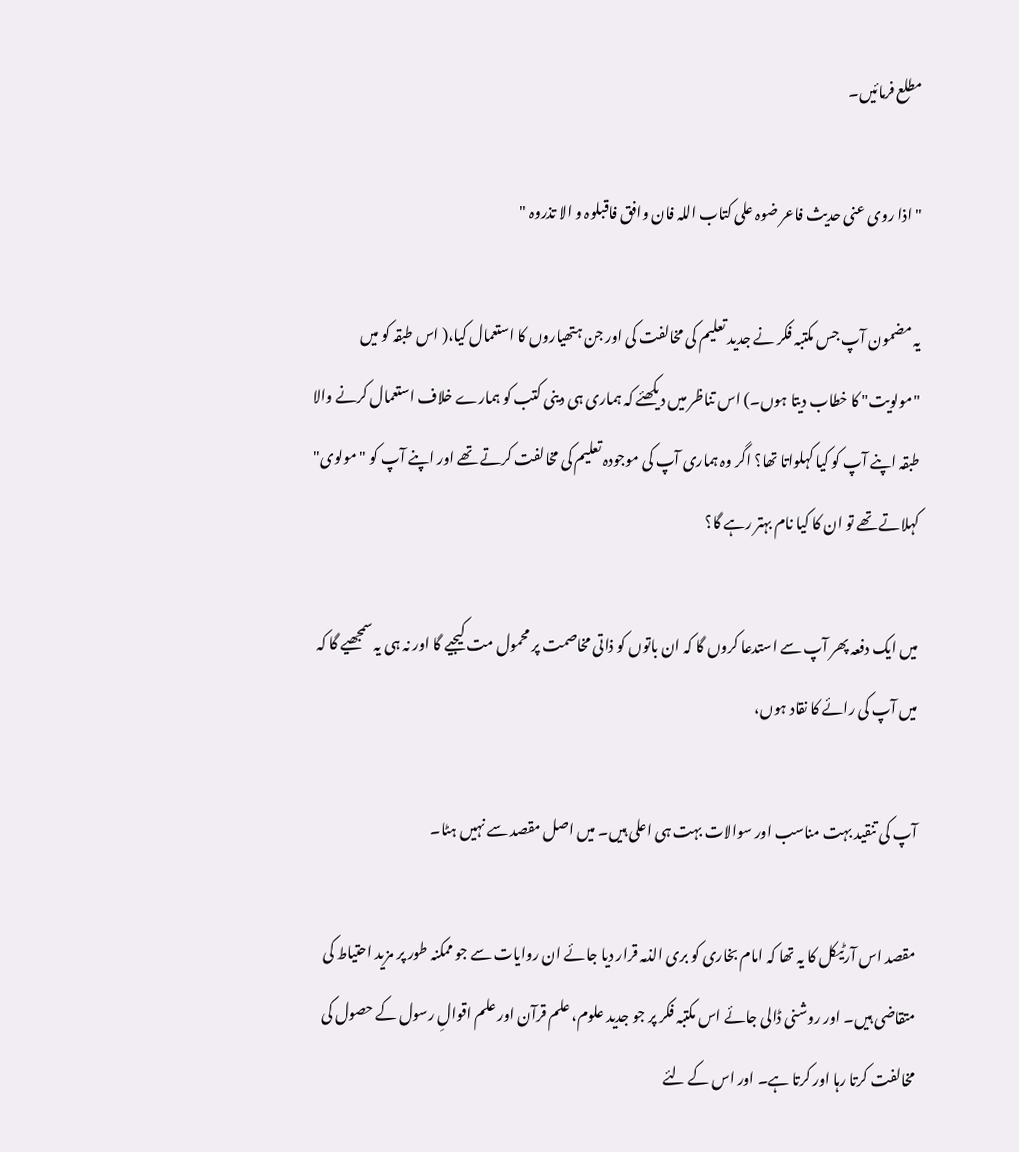مطلع فرمائیں۔

"اذا روی عنی حدیث فاعر ضوہ علی کتاب اللہ فان وافق فاقبلوہ و الا تذروہ "

یہ مضمون آپ جس مکتبہ فکر نے جدید تعلیم کی مخالفت کی اور جن ہتھیاروں کا استعمال کیا،( اس طبقہ کو میں "مولویت" کا خطاب دیتا ہوں۔) اس تناظر میں دیکھئے کہ ہماری ہی دینی کتب کو ہمارے خلاف استعمال کرنے والا طبقہ اپنے آپ کو کیا کہلواتا تھا؟ اگر وہ ہماری آپ کی موجودہ تعلیم کی مخالفت کرتے تھے اور اپنے آپ کو "مولوی" کہلاتے تھے تو ان کا کیا نام بہتر رہے گا؟

میں ایک دفعہ پھر آپ سے استدعا کروں گا کہ ان باتوں کو ذاتی مخاصمت پر محمول مت کیجیے گا اور نہ ہی یہ سمجھیے گا کہ میں آپ کی رائے کا نقاد ہوں،

آپ کی تنقید بہت مناسب اور سوالات بہت ہی اعلی ہیں۔ میں اصل مقصد سے نہیں ہٹا۔

مقصد اس آرٹیکل کا یہ تھا کہ امام بخاری کو بری الذمہ قرار دیا جائے ان روایات سے جو ممکنہ طور پر مزید احتیاط کی متقاضی ہیں۔ اور روشنی ڈالی جائے اس مکتبہ فکر پر جو جدید علوم، علم قرآن اور علم اقوالِ رسول کے حصول کی مخالفت کرتا رہا اور کرتا ہے۔ اور اس کے لئے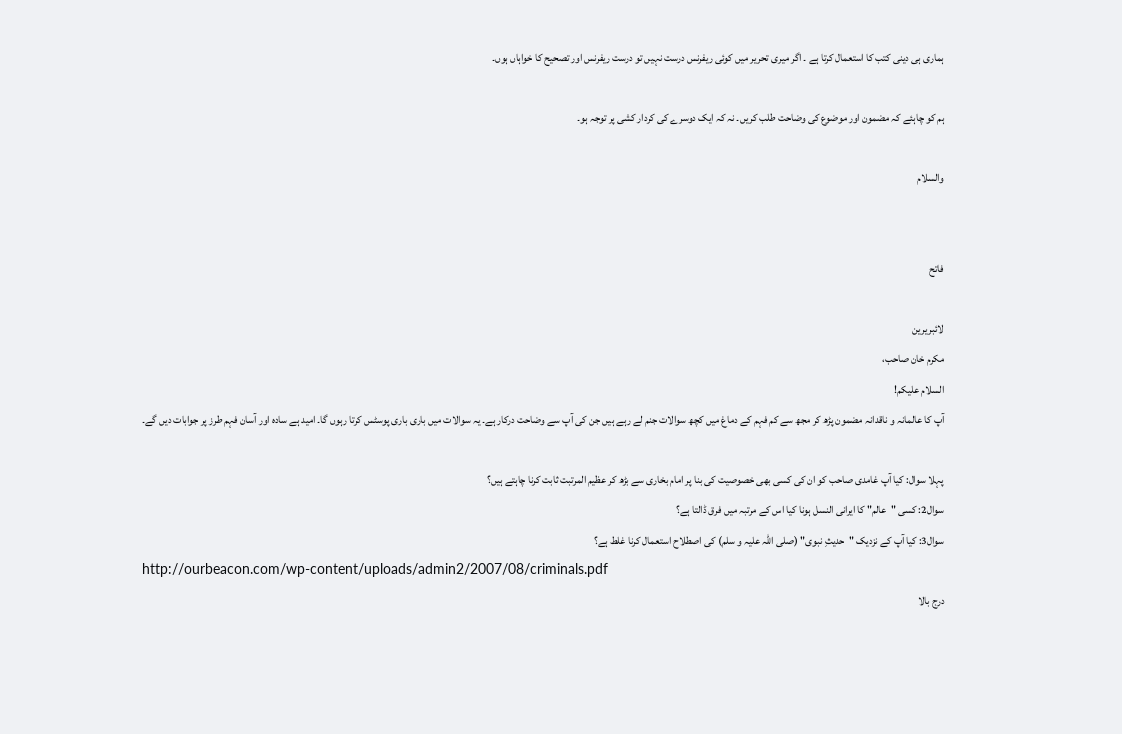ہماری ہی دینی کتب کا استعمال کرتا ہے ۔ اگر میری تحریر میں کوئی ریفرنس درست نہیں تو درست ریفرنس اور تصحیح کا خواہاں ہوں۔

ہم کو چاہئے کہ مضمون اور موضوع کی وضاحت طلب کریں۔ نہ کہ ایک دوسرے کی کردار کشی پر توجہ ہو۔

والسلام


فاتح

لائبریرین
مکرم خان صاحب،
السلام علیکم!
آپ کا عالمانہ و ناقدانہ مضمون پڑھ کر مجھ سے کم فہم کے دماغ میں کچھ سوالات جنم لے رہے ہیں جن کی آپ سے وضاحت درکار ہے۔ یہ سوالات میں باری باری پوسٹس کرتا رہوں گا۔ امید ہے سادہ اور آسان فہم طرز پر جوابات دیں گے۔

پہلا سوال: کیا آپ غامدی صاحب کو ان کی کسی بھی خصوصیت کی بنا پر امام بخاری سے بڑھ کر عظیم المرتبت ثابت کرنا چاہتے ہیں؟
سوال2: کسی "عالم" کا ایرانی النسل ہونا کیا اس کے مرتبہ میں فرق ڈالتا ہے؟
سوال3: کیا آپ کے نزدیک "حدیثِ نبوی" (صلی اللہ علیہ و سلم) کی اصطلاح استعمال کرنا غلط ہے؟
http://ourbeacon.com/wp-content/uploads/admin2/2007/08/criminals.pdf
درج بالا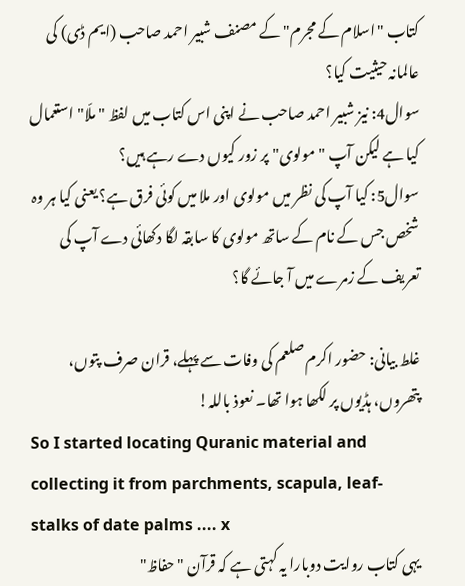کتاب "اسلام کے مجرم" کے مصنف شبیر احمد صاحب (ایم ڈی) کی عالمانہ حیثیت کیا؟
سوال4: نیز شبیر احمد صاحب نے اپنی اس کتاب میں لفظ "ملّا" استعمال کیا ہے لیکن آپ "مولوی" پر زور کیوں دے رہے ہیں؟
سوال5: کیا آپ کی نظر میں مولوی اور ملا میں کوئی فرق ہے؟ یعنی کیا ہر وہ شخص جس کے نام کے ساتھ مولوی کا سابقہ لگا دکھائی دے آپ کی تعریف کے زمرے میں آ جائے گا؟

غلط بیانی: حضور اکرم صلعم کی وفات سے پہلے، قران صرف پتوں، پتھروں، ہڈیوں پر لکھا ہوا تھا۔ نعوذ‌ باللہ!
So I started locating Quranic material and collecting it from parchments, scapula, leaf-stalks of date palms .... x
یہی کتاب روایت دوبارا یہ کہتی ہے کہ قرآن "حفاظ"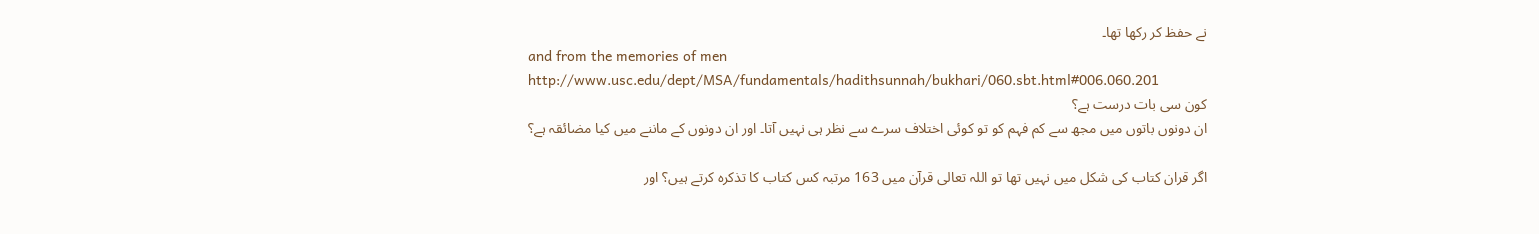نے حفظ کر رکھا تھا۔
and from the memories of men
http://www.usc.edu/dept/MSA/fundamentals/hadithsunnah/bukhari/060.sbt.html#006.060.201
کون سی بات درست ہے؟
ان دونوں باتوں میں مجھ سے کم فہم کو تو کوئی اختلاف سرے سے نظر ہی نہیں آتا۔ اور ان دونوں کے ماننے میں کیا مضائقہ ہے؟

اگر قران کتاب کی شکل میں نہیں تھا تو اللہ تعالی قرآن میں 163 مرتبہ کس کتاب کا تذکرہ کرتے ہیں؟ اور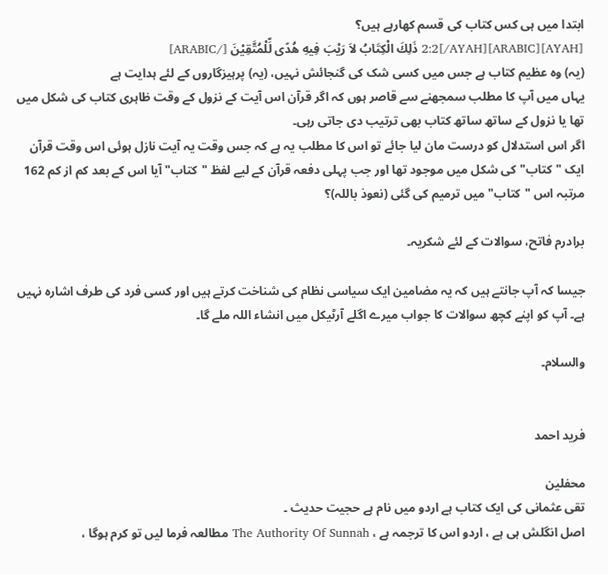ابتدا میں ہی کس کتاب کی قسم کھارہے ہیں؟
[AYAH]2:2[/AYAH][ARABIC] ذَلِكَ الْكِتَابُ لاَ رَيْبَ فِيهِ هُدًى لِّلْمُتَّقِيْنَ [/ARABIC]
(یہ) وہ عظیم کتاب ہے جس میں کسی شک کی گنجائش نہیں، (یہ) پرہیزگاروں کے لئے ہدایت ہے
یہاں میں آپ کا مطلب سمجھنے سے قاصر ہوں کہ اگر قرآن اس آیت کے نزول کے وقت ظاہری کتاب کی شکل میں تھا یا نزول کے ساتھ ساتھ کتاب بھی ترتیب دی جاتی رہی۔
اگر اس استدلال کو درست مان لیا جائے تو اس کا مطلب یہ ہے کہ جس وقت یہ آیت نازل ہوئی اس وقت قرآن ایک "کتاب" کی شکل میں موجود تھا اور جب پہلی دفعہ قرآن کے لیے لفظ "کتاب" آیا اس کے بعد کم از کم 162 مرتبہ اس "کتاب" میں ترمیم کی گئی (نعوذ باللہ)؟

برادرم فاتح، سوالات کے لئے شکریہ۔

جیسا کہ آپ جانتے ہیں کہ یہ مضامین ایک سیاسی نظام کی شناخت کرتے ہیں اور کسی فرد کی طرف اشارہ نہیں ہے۔ آپ کو اپنے کچھ سوالات کا جواب میرے اگلے آرٹیکل میں‌ انشاء اللہ ملے گا۔

والسلام۔


فرید احمد

محفلین
تقی عثمانی کی ایک کتاب ہے اردو میں نام ہے حجیت حدیث ۔
اصل انگلش ہی ہے ، اردو اس کا ترجمہ ہے ، The Authority Of Sunnah مطالعہ فرما لیں تو کرم ہوگا ،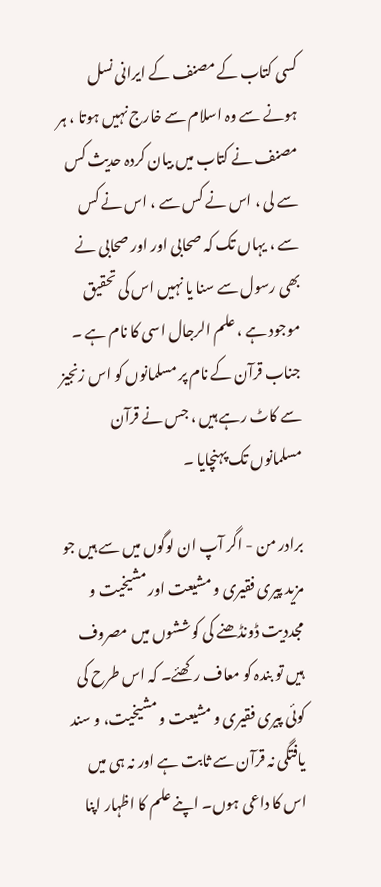کسی کتاب کے مصنف کے ایرانی نسل ہونے سے وہ اسلام سے خارج نہیں ہوتا ، ہر مصنف نے کتاب میں بیان کردہ حدیث کس سے لی ، اس نے کس سے ، اس نے کس سے ، یہاں تک کہ صحابی اور اور صحابی نے بھی رسول سے سنا یا نہیں اس کی تحقیق موجود ہے ، علم الرجال اسی کا نام ہے ۔
جناب قرآن کے نام پر مسلمانوں کو اس زنجیز سے کاٹ رہے ہیں ، جس نے قرآن مسلمانوں تک پہنچایا ۔

برادر من - اگر آپ ان لوگوں میں سے ہیں جو مزید پیری فقیری و مشیعت اور مشیخیت و مجددیت ڈونڈھنے کی کوششوں میں مصروف ہیں تو بندہ کو معاف رکھئے۔ کہ اس طرح کی کوئی پیری فقیری و مشیعت و مشیخیت، و سند یافتگی نہ قرآن سے ثابت ہے اور نہ ہی میں اس کا داعی ہوں۔ اپنے علم کا اظہار اپنا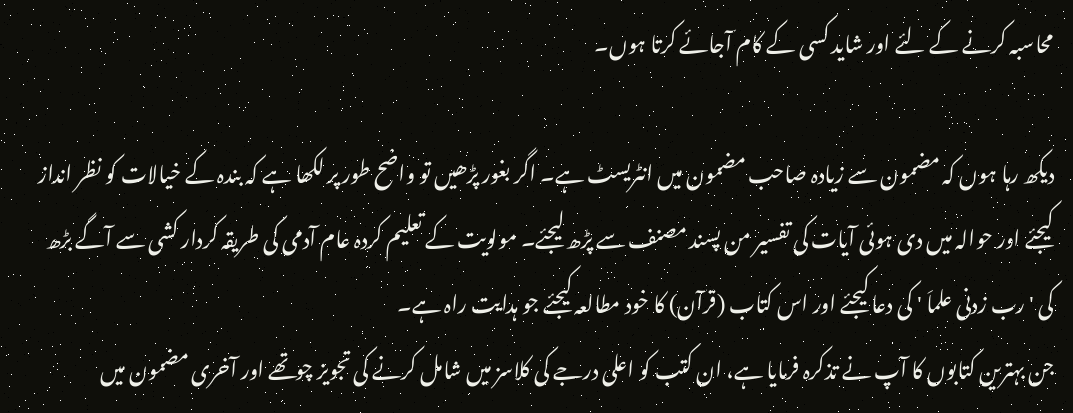محاسبہ کرنے کے لئے اور شاید کسی کے کام آجائے کرتا ہوں۔

دیکھ رہا ہوں کہ مضمون سے زیادہ صاحب مضمون میں انٹریسٹ ہے۔ اگر بغور پڑھیں تو واضح طور پر لکھا ہے کہ بندہ کے خیالات کو نظر انداز کیجئے اور حوالہ میں دی ہوئی آیات کی تفسیر من پسند مصنف سے پڑھ لیجئے۔ مولویت کے تعلیم کردہ عام آدمی کی طریقہ کردار کشی سے آگے بڑھ کی ' رب زدنی علماَ ' کی دعا کیجئے اور اس کتاب (قرآن) کا خود مطالعہ کیجئے جو ہدایت راہ ہے۔
جن بہترین کتابوں کا آپ نے تذکرہ فرمایا ہے، ان کتب کو اعلی درجے کی کلاسز میں شامل کرنے کی تجویز چوتھے اور آخری مضمون میں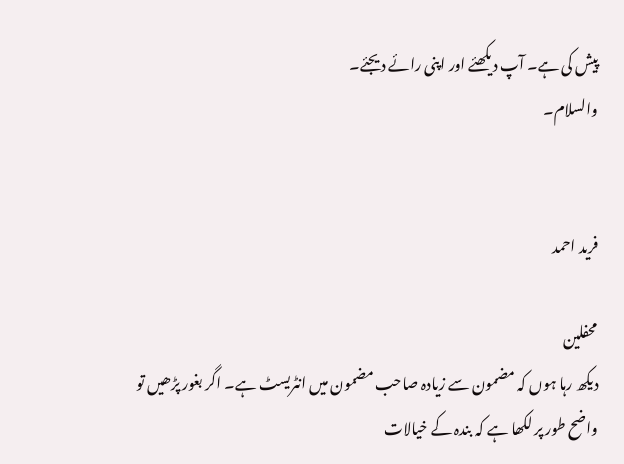پیش کی ہے۔ آپ دیکھئے اور اپنی رائے دیجئے۔
والسلام۔


فرید احمد

محفلین
دیکھ رہا ہوں کہ مضمون سے زیادہ صاحب مضمون میں انٹریسٹ ہے۔ اگر بغور پڑھیں تو واضح طور پر لکھا ہے کہ بندہ کے خیالات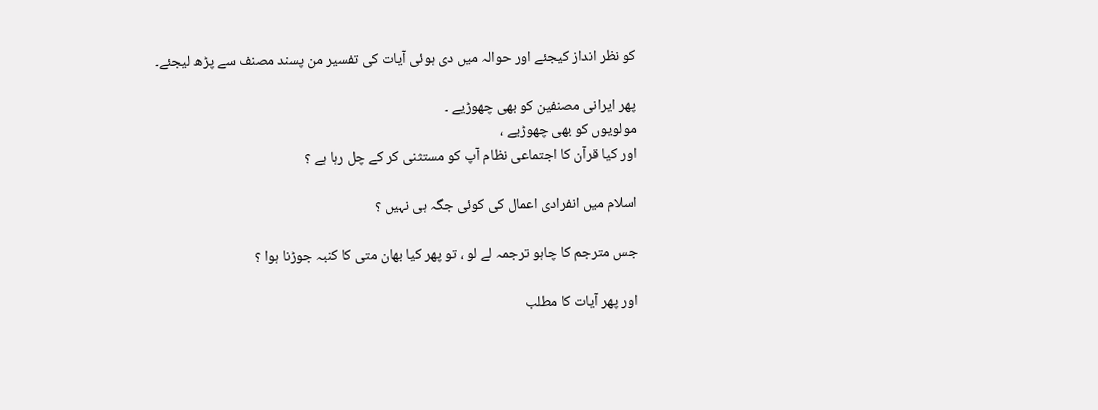کو نظر انداز کیجئے اور حوالہ میں دی ہوئی آیات کی تفسیر من پسند مصنف سے پڑھ لیجئے۔

پھر ایرانی مصنفین کو بھی چھوڑیے ۔
مولویوں کو بھی چھوڑیے ،
اور کیا قرآن کا اجتماعی نظام آپ کو مستثنی کر کے چل رہا ہے ؟

اسلام میں انفرادی اعمال کی کوئی جگہ ہی نہیں ؟

جس مترجم کا چاہو ترجمہ لے لو ، تو پھر کیا بھان متی کا کنبہ جوڑنا ہوا ؟

اور پھر آیات کا مطلب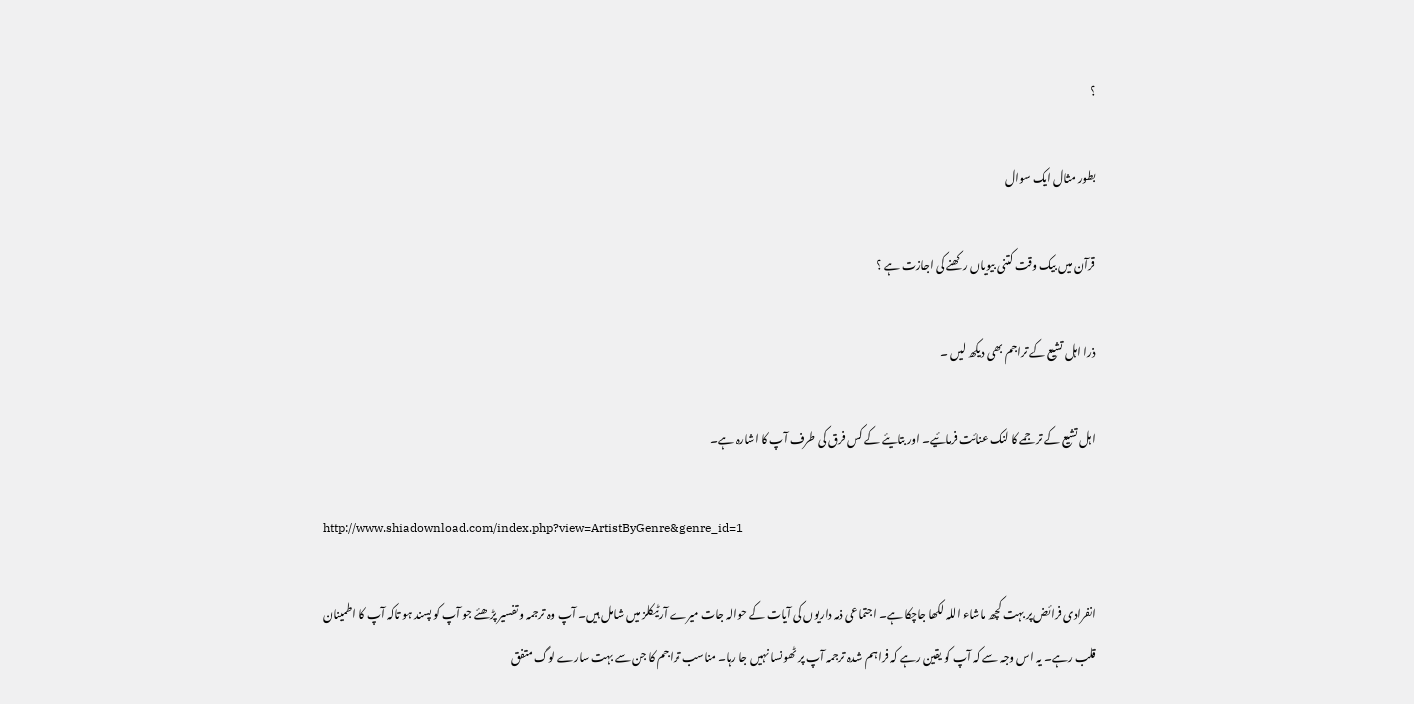؟

بطور مثال ایک سوال

قرآن میں بیک وقت کتنی بیویاں رکھنے کی اجازت ہے ؟

ذرا اہل تشیع کے تراجم بھی دیکھ لیں ۔

اہل تشیع کے ترجمے کا لنک عنائت فرمائیے۔ اور بتایئے کے کس فرق کی طرف آپ کا اشارہ ہے۔

http://www.shiadownload.com/index.php?view=ArtistByGenre&genre_id=1

انفرادی فرائض‌پر بہت کچھ ماشاء اللہ لکھا جاچکا ہے۔ اجتماعی ذمہ داریوں کی آیات کے حوالہ جات میرے آرٹیکلز میں شامل ہیں۔ آپ وہ ترجمہ و تفسیر پڑھئے جو آپ کو پسند ہو تاکہ آپ کا اطمینان قلب رہے۔ یہ اس وجہ سے کہ آپ کو یقین رہے کہ فراہم شدہ ترجمہ آپ پر ٹھونسا نہیں جا رہا۔ مناسب تراجم کا جن سے بہت سارے لوگ متفق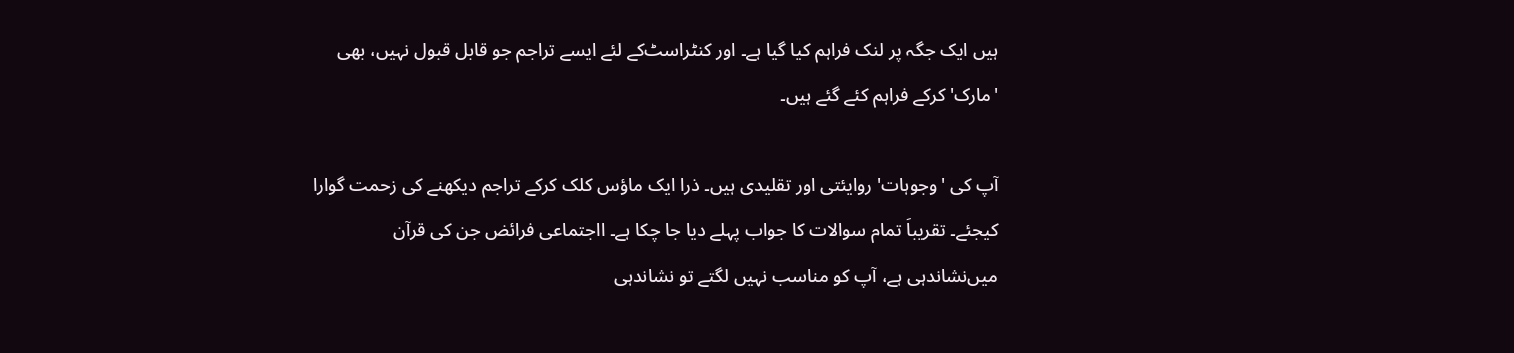ہیں ایک جگہ پر لنک فراہم کیا گیا ہے۔ اور کنٹراسٹ‌کے لئے ایسے تراجم جو قابل قبول نہیں، بھی 'مارک' کرکے فراہم کئے گئے ہیں۔

آپ کی 'وجوہات' روایئتی اور تقلیدی ہیں۔ ذرا ایک ماؤس کلک کرکے تراجم دیکھنے کی زحمت گوارا کیجئے۔ تقریباَ‌ تمام سوالات کا جواب پہلے دیا جا چکا ہے۔ ااجتماعی فرائض جن کی قرآن میں‌نشاندہی ہے، آپ کو مناسب نہیں لگتے تو نشاندہی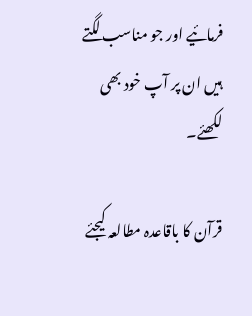فرمائیے اور جو مناسب لگتے ہیں ان پر آپ خود بھی لکھئے۔

قرآن کا باقاعدہ مطالعہ کیجئے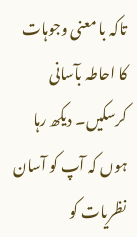تاکہ با معنی وجوہات کا احاطہ بآسانی کرسکیں۔ دیکھ رہا ہوں کہ آپ کو آسان نظریات کو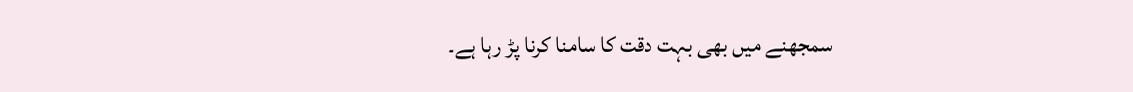سمجھنے میں بھی بہت دقت کا سامنا کرنا پڑ رہا ہے۔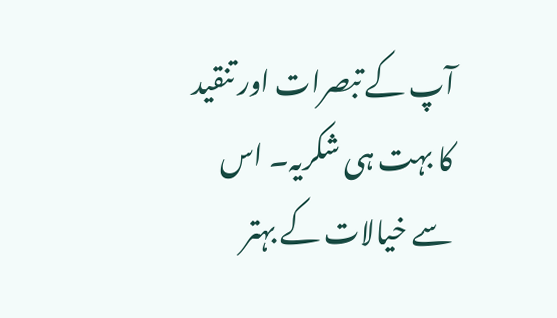آپ کے تبصرات اور تنقید کا بہت ہی شکریہ۔ اس سے خیالات کے بہتر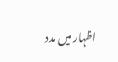اظہار میں مدد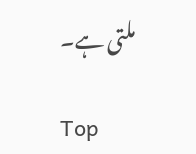ملتی ہے۔

Top